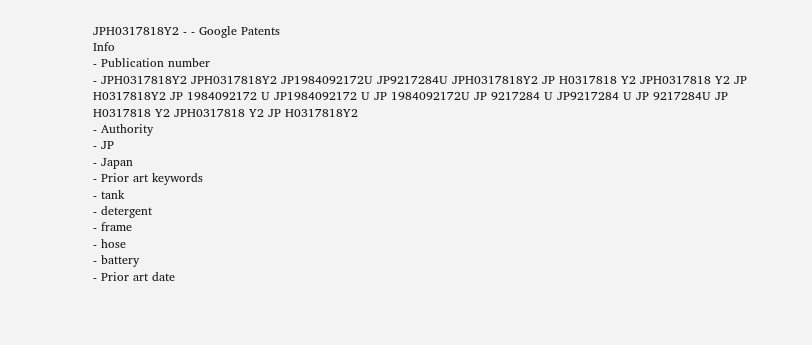JPH0317818Y2 - - Google Patents
Info
- Publication number
- JPH0317818Y2 JPH0317818Y2 JP1984092172U JP9217284U JPH0317818Y2 JP H0317818 Y2 JPH0317818 Y2 JP H0317818Y2 JP 1984092172 U JP1984092172 U JP 1984092172U JP 9217284 U JP9217284 U JP 9217284U JP H0317818 Y2 JPH0317818 Y2 JP H0317818Y2
- Authority
- JP
- Japan
- Prior art keywords
- tank
- detergent
- frame
- hose
- battery
- Prior art date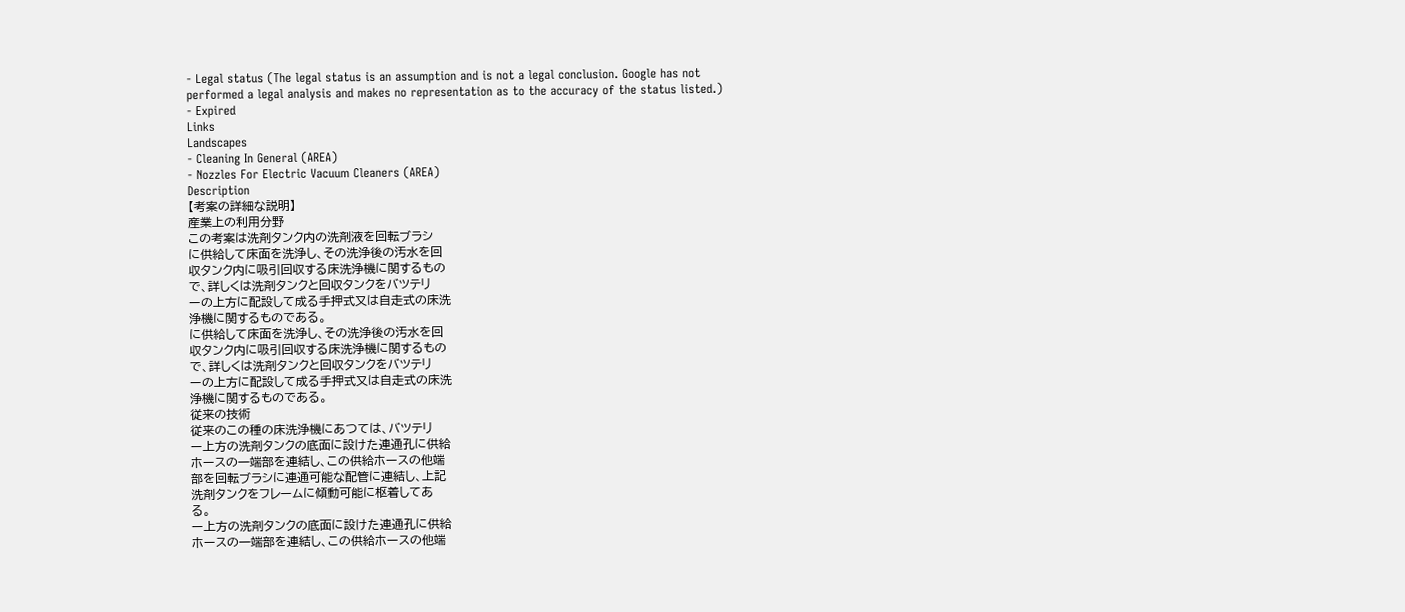- Legal status (The legal status is an assumption and is not a legal conclusion. Google has not performed a legal analysis and makes no representation as to the accuracy of the status listed.)
- Expired
Links
Landscapes
- Cleaning In General (AREA)
- Nozzles For Electric Vacuum Cleaners (AREA)
Description
【考案の詳細な説明】
産業上の利用分野
この考案は洗剤タンク内の洗剤液を回転ブラシ
に供給して床面を洗浄し、その洗浄後の汚水を回
収タンク内に吸引回収する床洗浄機に関するもの
で、詳しくは洗剤タンクと回収タンクをバツテリ
ーの上方に配設して成る手押式又は自走式の床洗
浄機に関するものである。
に供給して床面を洗浄し、その洗浄後の汚水を回
収タンク内に吸引回収する床洗浄機に関するもの
で、詳しくは洗剤タンクと回収タンクをバツテリ
ーの上方に配設して成る手押式又は自走式の床洗
浄機に関するものである。
従来の技術
従来のこの種の床洗浄機にあつては、バツテリ
ー上方の洗剤タンクの底面に設けた連通孔に供給
ホースの一端部を連結し、この供給ホースの他端
部を回転ブラシに連通可能な配管に連結し、上記
洗剤タンクをフレームに傾動可能に枢着してあ
る。
ー上方の洗剤タンクの底面に設けた連通孔に供給
ホースの一端部を連結し、この供給ホースの他端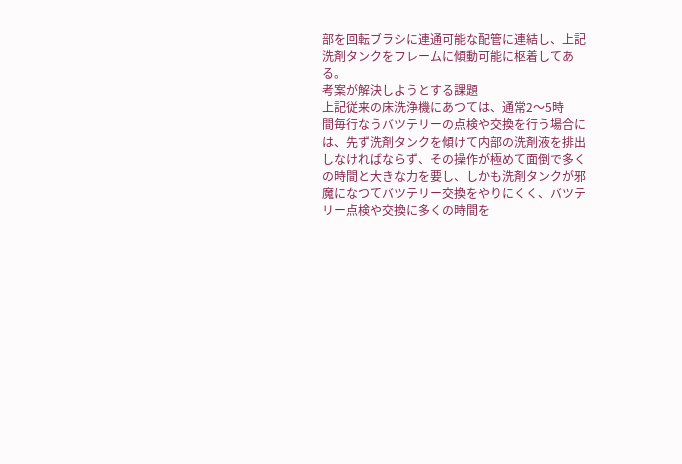部を回転ブラシに連通可能な配管に連結し、上記
洗剤タンクをフレームに傾動可能に枢着してあ
る。
考案が解決しようとする課題
上記従来の床洗浄機にあつては、通常2〜5時
間毎行なうバツテリーの点検や交換を行う場合に
は、先ず洗剤タンクを傾けて内部の洗剤液を排出
しなければならず、その操作が極めて面倒で多く
の時間と大きな力を要し、しかも洗剤タンクが邪
魔になつてバツテリー交換をやりにくく、バツテ
リー点検や交換に多くの時間を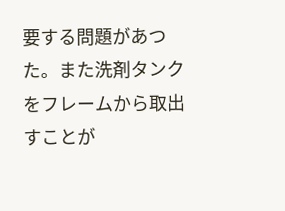要する問題があつ
た。また洗剤タンクをフレームから取出すことが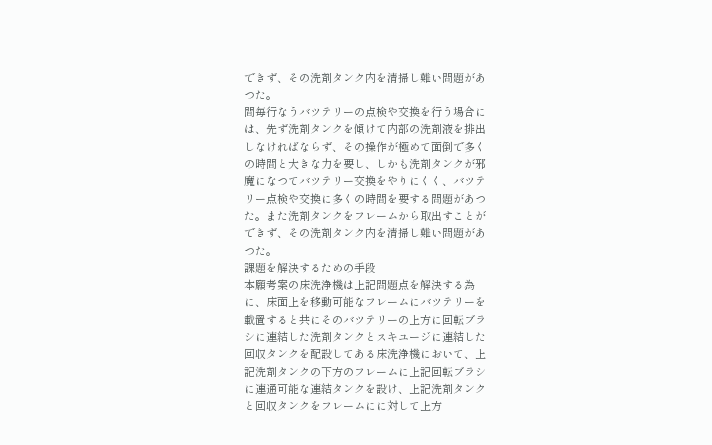できず、その洗剤タンク内を清掃し難い問題があ
つた。
間毎行なうバツテリーの点検や交換を行う場合に
は、先ず洗剤タンクを傾けて内部の洗剤液を排出
しなければならず、その操作が極めて面倒で多く
の時間と大きな力を要し、しかも洗剤タンクが邪
魔になつてバツテリー交換をやりにくく、バツテ
リー点検や交換に多くの時間を要する問題があつ
た。また洗剤タンクをフレームから取出すことが
できず、その洗剤タンク内を清掃し難い問題があ
つた。
課題を解決するための手段
本願考案の床洗浄機は上記問題点を解決する為
に、床面上を移動可能なフレームにバツテリーを
載置すると共にそのバツテリーの上方に回転ブラ
シに連結した洗剤タンクとスキユージに連結した
回収タンクを配設してある床洗浄機において、上
記洗剤タンクの下方のフレームに上記回転ブラシ
に連通可能な連結タンクを設け、上記洗剤タンク
と回収タンクをフレームにに対して上方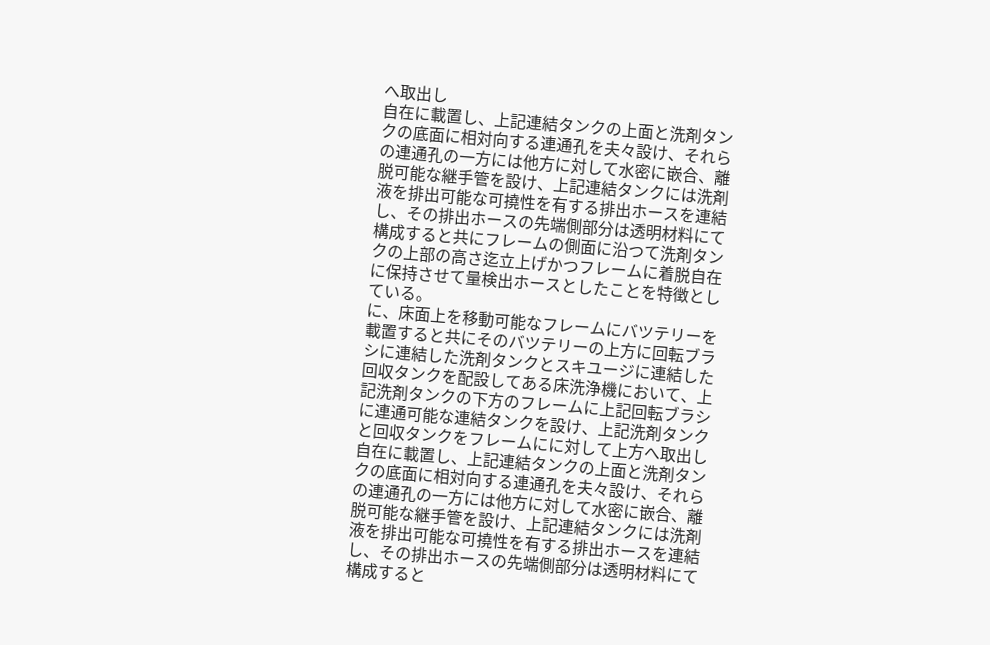へ取出し
自在に載置し、上記連結タンクの上面と洗剤タン
クの底面に相対向する連通孔を夫々設け、それら
の連通孔の一方には他方に対して水密に嵌合、離
脱可能な継手管を設け、上記連結タンクには洗剤
液を排出可能な可撓性を有する排出ホースを連結
し、その排出ホースの先端側部分は透明材料にて
構成すると共にフレームの側面に沿つて洗剤タン
クの上部の高さ迄立上げかつフレームに着脱自在
に保持させて量検出ホースとしたことを特徴とし
ている。
に、床面上を移動可能なフレームにバツテリーを
載置すると共にそのバツテリーの上方に回転ブラ
シに連結した洗剤タンクとスキユージに連結した
回収タンクを配設してある床洗浄機において、上
記洗剤タンクの下方のフレームに上記回転ブラシ
に連通可能な連結タンクを設け、上記洗剤タンク
と回収タンクをフレームにに対して上方へ取出し
自在に載置し、上記連結タンクの上面と洗剤タン
クの底面に相対向する連通孔を夫々設け、それら
の連通孔の一方には他方に対して水密に嵌合、離
脱可能な継手管を設け、上記連結タンクには洗剤
液を排出可能な可撓性を有する排出ホースを連結
し、その排出ホースの先端側部分は透明材料にて
構成すると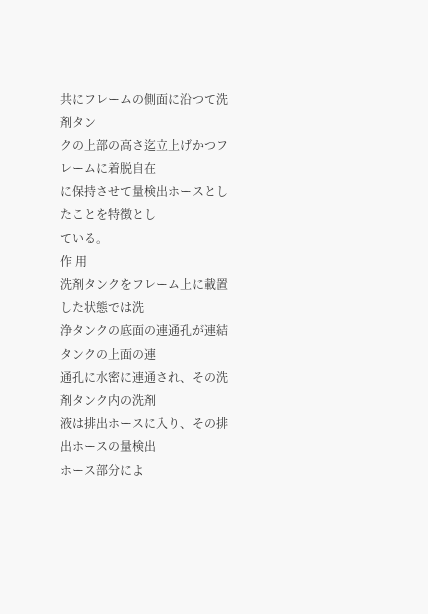共にフレームの側面に沿つて洗剤タン
クの上部の高さ迄立上げかつフレームに着脱自在
に保持させて量検出ホースとしたことを特徴とし
ている。
作 用
洗剤タンクをフレーム上に載置した状態では洗
浄タンクの底面の連通孔が連結タンクの上面の連
通孔に水密に連通され、その洗剤タンク内の洗剤
液は排出ホースに入り、その排出ホースの量検出
ホース部分によ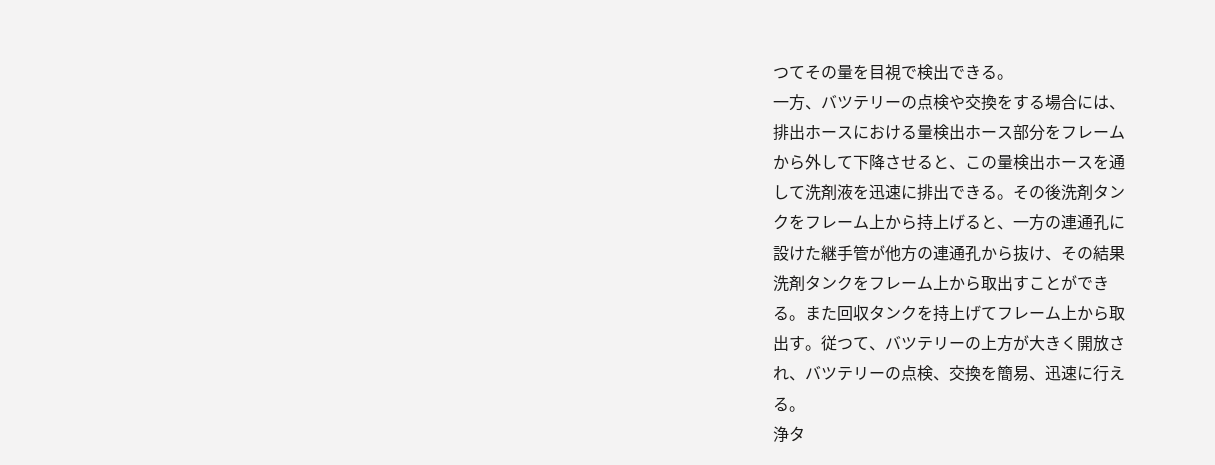つてその量を目視で検出できる。
一方、バツテリーの点検や交換をする場合には、
排出ホースにおける量検出ホース部分をフレーム
から外して下降させると、この量検出ホースを通
して洗剤液を迅速に排出できる。その後洗剤タン
クをフレーム上から持上げると、一方の連通孔に
設けた継手管が他方の連通孔から抜け、その結果
洗剤タンクをフレーム上から取出すことができ
る。また回収タンクを持上げてフレーム上から取
出す。従つて、バツテリーの上方が大きく開放さ
れ、バツテリーの点検、交換を簡易、迅速に行え
る。
浄タ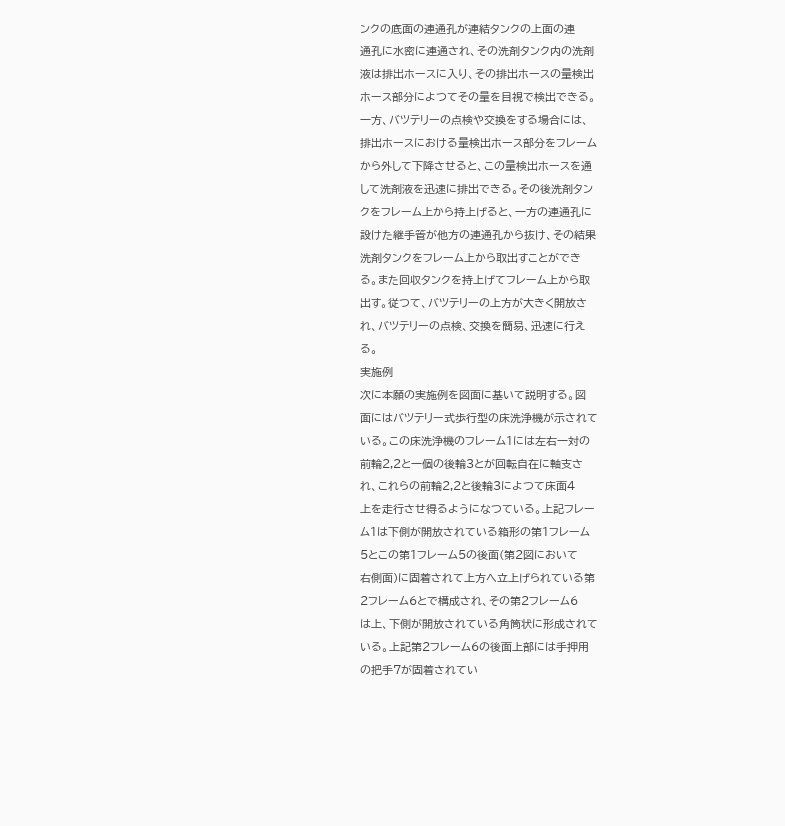ンクの底面の連通孔が連結タンクの上面の連
通孔に水密に連通され、その洗剤タンク内の洗剤
液は排出ホースに入り、その排出ホースの量検出
ホース部分によつてその量を目視で検出できる。
一方、バツテリーの点検や交換をする場合には、
排出ホースにおける量検出ホース部分をフレーム
から外して下降させると、この量検出ホースを通
して洗剤液を迅速に排出できる。その後洗剤タン
クをフレーム上から持上げると、一方の連通孔に
設けた継手管が他方の連通孔から抜け、その結果
洗剤タンクをフレーム上から取出すことができ
る。また回収タンクを持上げてフレーム上から取
出す。従つて、バツテリーの上方が大きく開放さ
れ、バツテリーの点検、交換を簡易、迅速に行え
る。
実施例
次に本願の実施例を図面に基いて説明する。図
面にはバツテリー式歩行型の床洗浄機が示されて
いる。この床洗浄機のフレーム1には左右一対の
前輪2,2と一個の後輪3とが回転自在に軸支さ
れ、これらの前輪2,2と後輪3によつて床面4
上を走行させ得るようになつている。上記フレー
ム1は下側が開放されている箱形の第1フレーム
5とこの第1フレーム5の後面(第2図において
右側面)に固着されて上方へ立上げられている第
2フレーム6とで構成され、その第2フレーム6
は上、下側が開放されている角筒状に形成されて
いる。上記第2フレーム6の後面上部には手押用
の把手7が固着されてい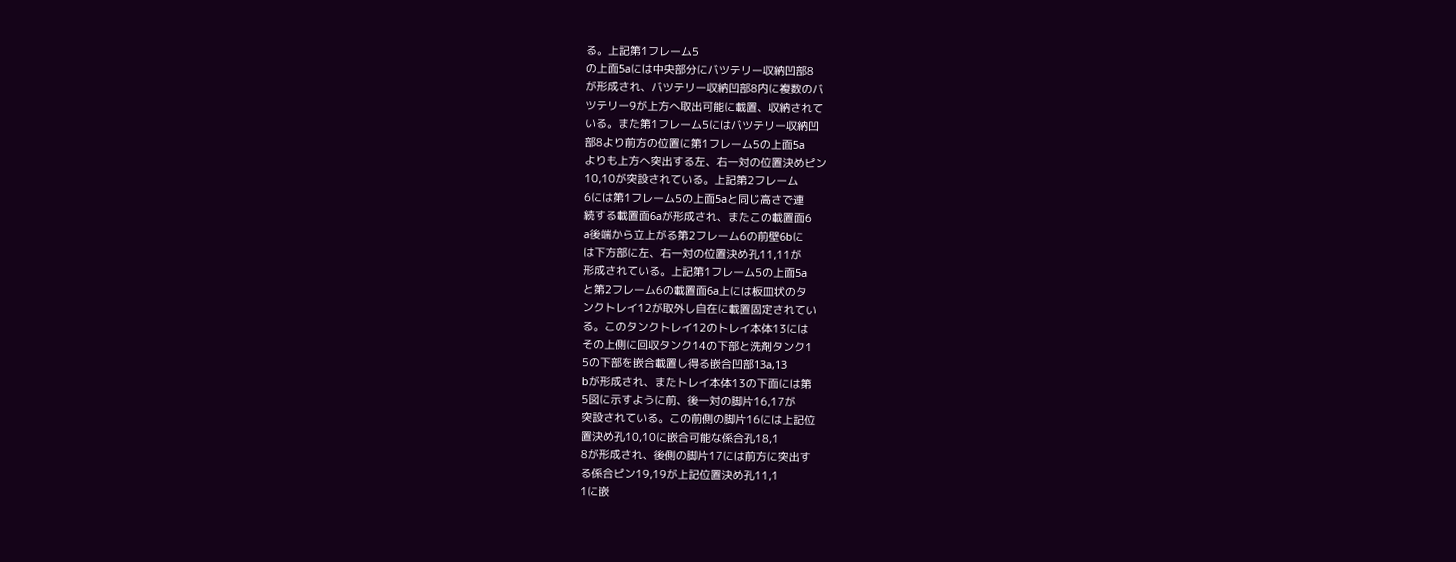る。上記第1フレーム5
の上面5aには中央部分にバツテリー収納凹部8
が形成され、バツテリー収納凹部8内に複数のバ
ツテリー9が上方へ取出可能に載置、収納されて
いる。また第1フレーム5にはバツテリー収納凹
部8より前方の位置に第1フレーム5の上面5a
よりも上方へ突出する左、右一対の位置決めピン
10,10が突設されている。上記第2フレーム
6には第1フレーム5の上面5aと同じ高さで連
続する載置面6aが形成され、またこの載置面6
a後端から立上がる第2フレーム6の前壁6bに
は下方部に左、右一対の位置決め孔11,11が
形成されている。上記第1フレーム5の上面5a
と第2フレーム6の載置面6a上には板皿状のタ
ンクトレイ12が取外し自在に載置固定されてい
る。このタンクトレイ12のトレイ本体13には
その上側に回収タンク14の下部と洗剤タンク1
5の下部を嵌合載置し得る嵌合凹部13a,13
bが形成され、またトレイ本体13の下面には第
5図に示すように前、後一対の脚片16,17が
突設されている。この前側の脚片16には上記位
置決め孔10,10に嵌合可能な係合孔18,1
8が形成され、後側の脚片17には前方に突出す
る係合ピン19,19が上記位置決め孔11,1
1に嵌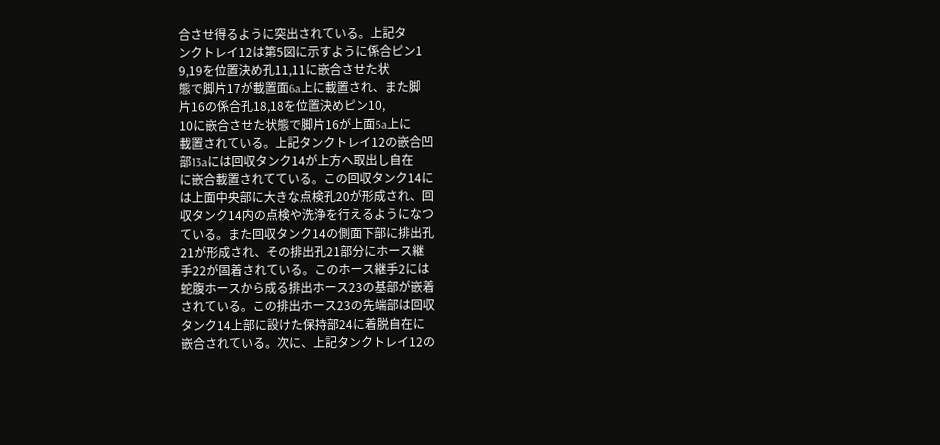合させ得るように突出されている。上記タ
ンクトレイ12は第5図に示すように係合ピン1
9,19を位置決め孔11,11に嵌合させた状
態で脚片17が載置面6a上に載置され、また脚
片16の係合孔18,18を位置決めピン10,
10に嵌合させた状態で脚片16が上面5a上に
載置されている。上記タンクトレイ12の嵌合凹
部13aには回収タンク14が上方へ取出し自在
に嵌合載置されてている。この回収タンク14に
は上面中央部に大きな点検孔20が形成され、回
収タンク14内の点検や洗浄を行えるようになつ
ている。また回収タンク14の側面下部に排出孔
21が形成され、その排出孔21部分にホース継
手22が固着されている。このホース継手2には
蛇腹ホースから成る排出ホース23の基部が嵌着
されている。この排出ホース23の先端部は回収
タンク14上部に設けた保持部24に着脱自在に
嵌合されている。次に、上記タンクトレイ12の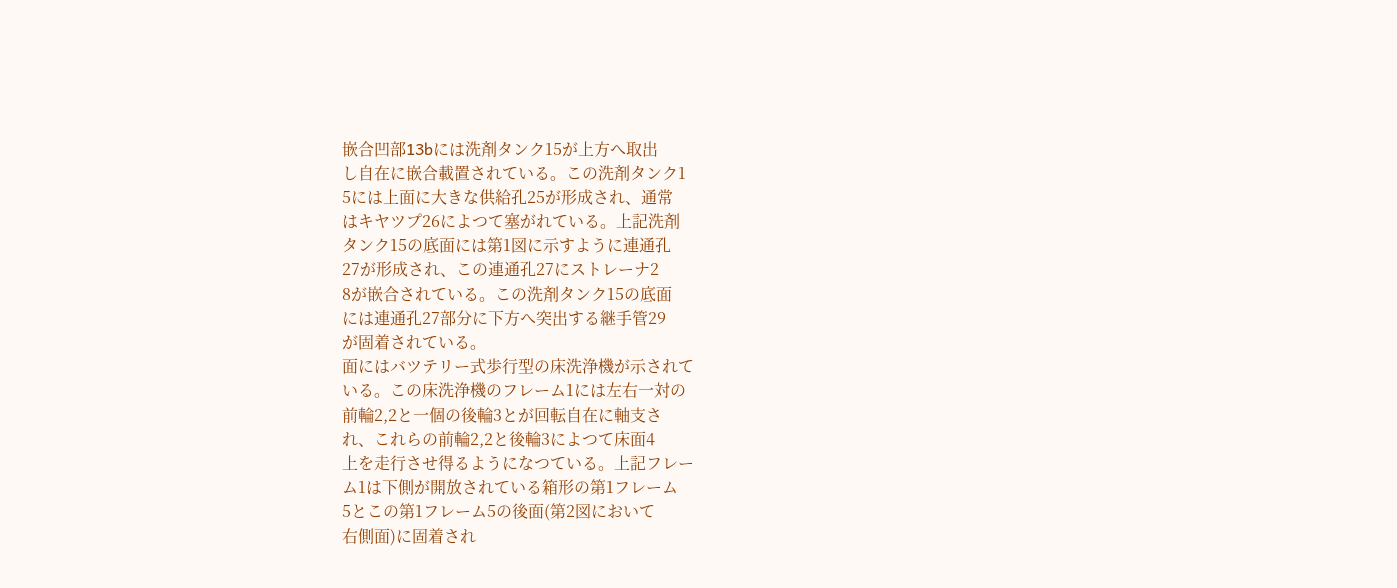嵌合凹部13bには洗剤タンク15が上方へ取出
し自在に嵌合載置されている。この洗剤タンク1
5には上面に大きな供給孔25が形成され、通常
はキヤツプ26によつて塞がれている。上記洗剤
タンク15の底面には第1図に示すように連通孔
27が形成され、この連通孔27にストレーナ2
8が嵌合されている。この洗剤タンク15の底面
には連通孔27部分に下方へ突出する継手管29
が固着されている。
面にはバツテリー式歩行型の床洗浄機が示されて
いる。この床洗浄機のフレーム1には左右一対の
前輪2,2と一個の後輪3とが回転自在に軸支さ
れ、これらの前輪2,2と後輪3によつて床面4
上を走行させ得るようになつている。上記フレー
ム1は下側が開放されている箱形の第1フレーム
5とこの第1フレーム5の後面(第2図において
右側面)に固着され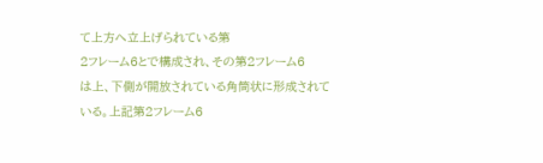て上方へ立上げられている第
2フレーム6とで構成され、その第2フレーム6
は上、下側が開放されている角筒状に形成されて
いる。上記第2フレーム6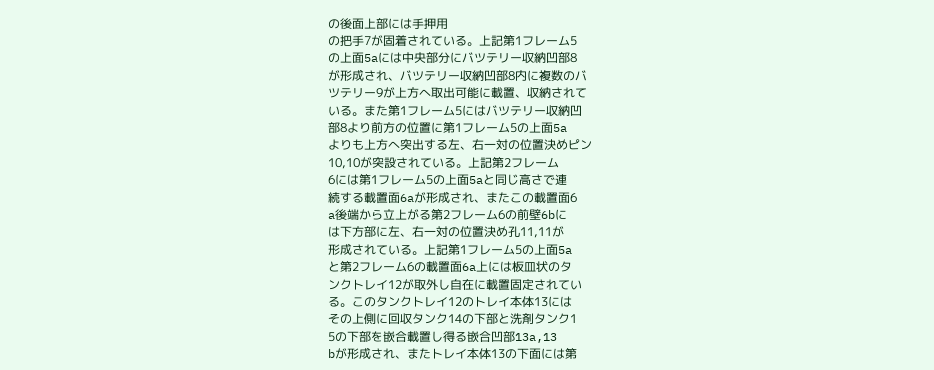の後面上部には手押用
の把手7が固着されている。上記第1フレーム5
の上面5aには中央部分にバツテリー収納凹部8
が形成され、バツテリー収納凹部8内に複数のバ
ツテリー9が上方へ取出可能に載置、収納されて
いる。また第1フレーム5にはバツテリー収納凹
部8より前方の位置に第1フレーム5の上面5a
よりも上方へ突出する左、右一対の位置決めピン
10,10が突設されている。上記第2フレーム
6には第1フレーム5の上面5aと同じ高さで連
続する載置面6aが形成され、またこの載置面6
a後端から立上がる第2フレーム6の前壁6bに
は下方部に左、右一対の位置決め孔11,11が
形成されている。上記第1フレーム5の上面5a
と第2フレーム6の載置面6a上には板皿状のタ
ンクトレイ12が取外し自在に載置固定されてい
る。このタンクトレイ12のトレイ本体13には
その上側に回収タンク14の下部と洗剤タンク1
5の下部を嵌合載置し得る嵌合凹部13a,13
bが形成され、またトレイ本体13の下面には第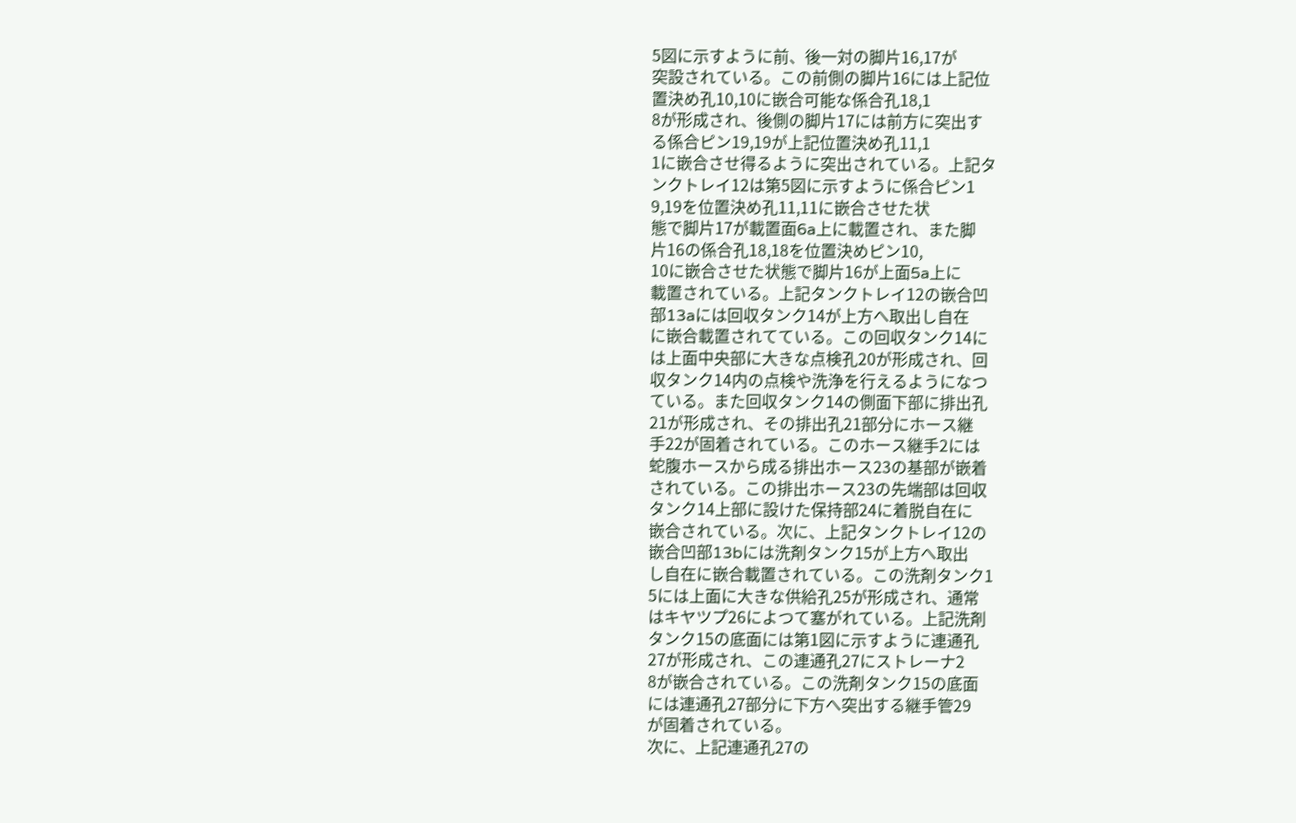5図に示すように前、後一対の脚片16,17が
突設されている。この前側の脚片16には上記位
置決め孔10,10に嵌合可能な係合孔18,1
8が形成され、後側の脚片17には前方に突出す
る係合ピン19,19が上記位置決め孔11,1
1に嵌合させ得るように突出されている。上記タ
ンクトレイ12は第5図に示すように係合ピン1
9,19を位置決め孔11,11に嵌合させた状
態で脚片17が載置面6a上に載置され、また脚
片16の係合孔18,18を位置決めピン10,
10に嵌合させた状態で脚片16が上面5a上に
載置されている。上記タンクトレイ12の嵌合凹
部13aには回収タンク14が上方へ取出し自在
に嵌合載置されてている。この回収タンク14に
は上面中央部に大きな点検孔20が形成され、回
収タンク14内の点検や洗浄を行えるようになつ
ている。また回収タンク14の側面下部に排出孔
21が形成され、その排出孔21部分にホース継
手22が固着されている。このホース継手2には
蛇腹ホースから成る排出ホース23の基部が嵌着
されている。この排出ホース23の先端部は回収
タンク14上部に設けた保持部24に着脱自在に
嵌合されている。次に、上記タンクトレイ12の
嵌合凹部13bには洗剤タンク15が上方へ取出
し自在に嵌合載置されている。この洗剤タンク1
5には上面に大きな供給孔25が形成され、通常
はキヤツプ26によつて塞がれている。上記洗剤
タンク15の底面には第1図に示すように連通孔
27が形成され、この連通孔27にストレーナ2
8が嵌合されている。この洗剤タンク15の底面
には連通孔27部分に下方へ突出する継手管29
が固着されている。
次に、上記連通孔27の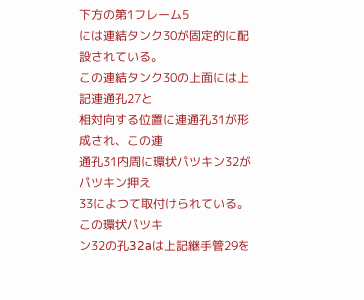下方の第1フレーム5
には連結タンク30が固定的に配設されている。
この連結タンク30の上面には上記連通孔27と
相対向する位置に連通孔31が形成され、この連
通孔31内周に環状パツキン32がパツキン押え
33によつて取付けられている。この環状パツキ
ン32の孔32aは上記継手管29を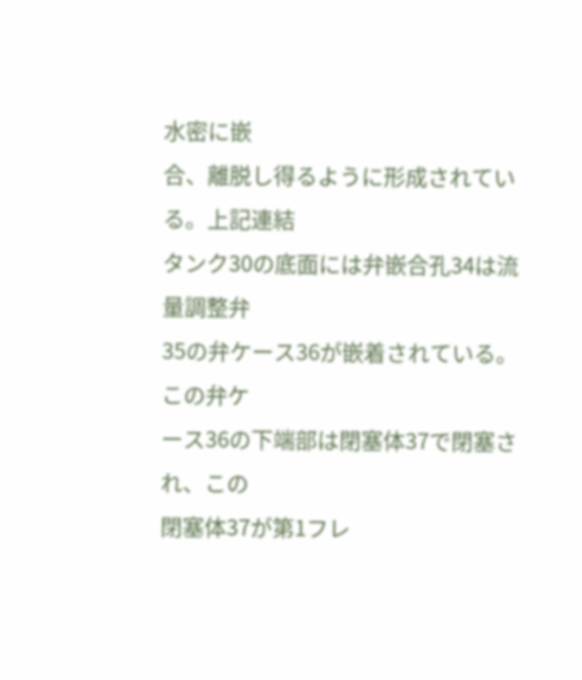水密に嵌
合、離脱し得るように形成されている。上記連結
タンク30の底面には弁嵌合孔34は流量調整弁
35の弁ケース36が嵌着されている。この弁ケ
ース36の下端部は閉塞体37で閉塞され、この
閉塞体37が第1フレ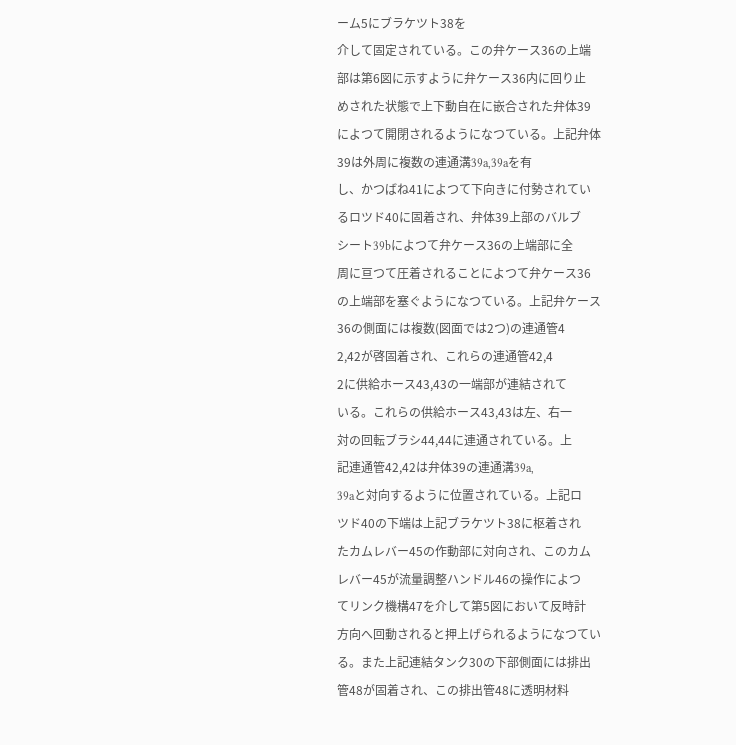ーム5にブラケツト38を
介して固定されている。この弁ケース36の上端
部は第6図に示すように弁ケース36内に回り止
めされた状態で上下動自在に嵌合された弁体39
によつて開閉されるようになつている。上記弁体
39は外周に複数の連通溝39a,39aを有
し、かつばね41によつて下向きに付勢されてい
るロツド40に固着され、弁体39上部のバルブ
シート39bによつて弁ケース36の上端部に全
周に亘つて圧着されることによつて弁ケース36
の上端部を塞ぐようになつている。上記弁ケース
36の側面には複数(図面では2つ)の連通管4
2,42が啓固着され、これらの連通管42,4
2に供給ホース43,43の一端部が連結されて
いる。これらの供給ホース43,43は左、右一
対の回転ブラシ44,44に連通されている。上
記連通管42,42は弁体39の連通溝39a,
39aと対向するように位置されている。上記ロ
ツド40の下端は上記ブラケツト38に枢着され
たカムレバー45の作動部に対向され、このカム
レバー45が流量調整ハンドル46の操作によつ
てリンク機構47を介して第5図において反時計
方向へ回動されると押上げられるようになつてい
る。また上記連結タンク30の下部側面には排出
管48が固着され、この排出管48に透明材料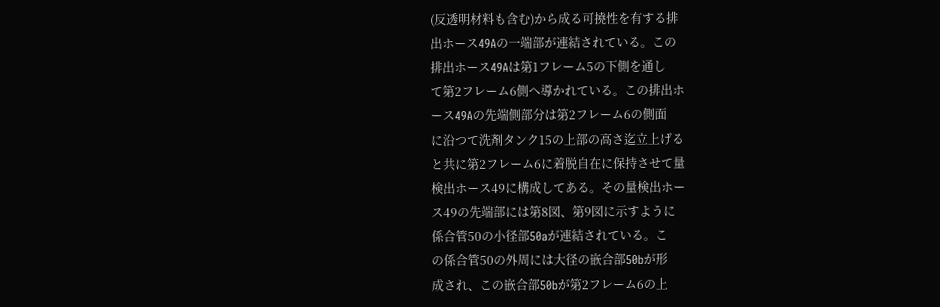(反透明材料も含む)から成る可撓性を有する排
出ホース49Aの一端部が連結されている。この
排出ホース49Aは第1フレーム5の下側を通し
て第2フレーム6側へ導かれている。この排出ホ
ース49Aの先端側部分は第2フレーム6の側面
に沿つて洗剤タンク15の上部の高さ迄立上げる
と共に第2フレーム6に着脱自在に保持させて量
検出ホース49に構成してある。その量検出ホー
ス49の先端部には第8図、第9図に示すように
係合管50の小径部50aが連結されている。こ
の係合管50の外周には大径の嵌合部50bが形
成され、この嵌合部50bが第2フレーム6の上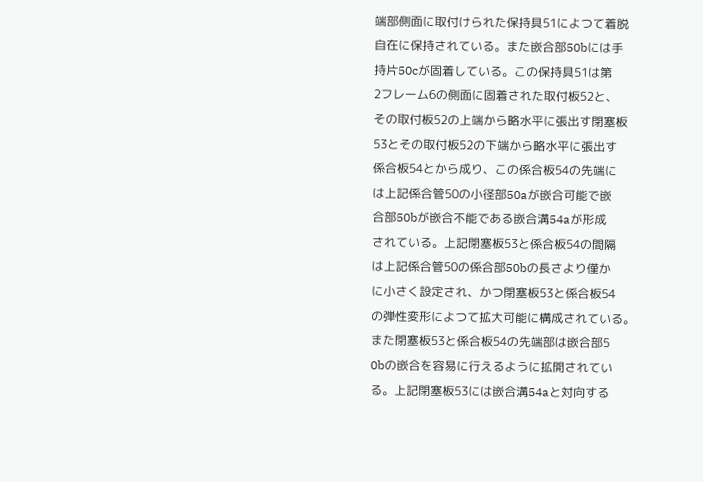端部側面に取付けられた保持具51によつて着脱
自在に保持されている。また嵌合部50bには手
持片50cが固着している。この保持具51は第
2フレーム6の側面に固着された取付板52と、
その取付板52の上端から略水平に張出す閉塞板
53とその取付板52の下端から略水平に張出す
係合板54とから成り、この係合板54の先端に
は上記係合管50の小径部50aが嵌合可能で嵌
合部50bが嵌合不能である嵌合溝54aが形成
されている。上記閉塞板53と係合板54の間隔
は上記係合管50の係合部50bの長さより僅か
に小さく設定され、かつ閉塞板53と係合板54
の弾性変形によつて拡大可能に構成されている。
また閉塞板53と係合板54の先端部は嵌合部5
0bの嵌合を容易に行えるように拡開されてい
る。上記閉塞板53には嵌合溝54aと対向する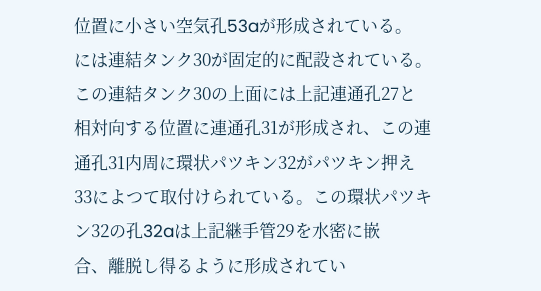位置に小さい空気孔53aが形成されている。
には連結タンク30が固定的に配設されている。
この連結タンク30の上面には上記連通孔27と
相対向する位置に連通孔31が形成され、この連
通孔31内周に環状パツキン32がパツキン押え
33によつて取付けられている。この環状パツキ
ン32の孔32aは上記継手管29を水密に嵌
合、離脱し得るように形成されてい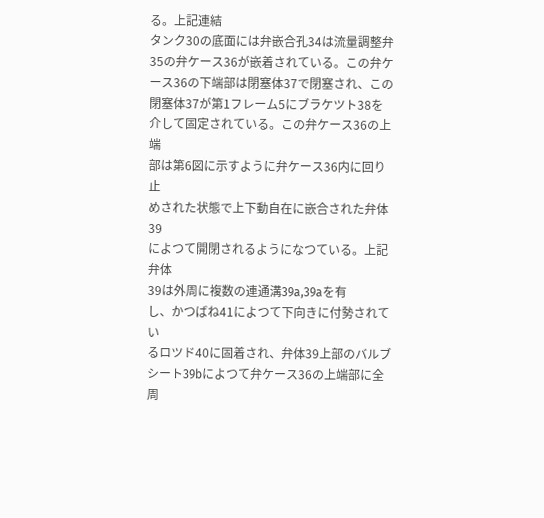る。上記連結
タンク30の底面には弁嵌合孔34は流量調整弁
35の弁ケース36が嵌着されている。この弁ケ
ース36の下端部は閉塞体37で閉塞され、この
閉塞体37が第1フレーム5にブラケツト38を
介して固定されている。この弁ケース36の上端
部は第6図に示すように弁ケース36内に回り止
めされた状態で上下動自在に嵌合された弁体39
によつて開閉されるようになつている。上記弁体
39は外周に複数の連通溝39a,39aを有
し、かつばね41によつて下向きに付勢されてい
るロツド40に固着され、弁体39上部のバルブ
シート39bによつて弁ケース36の上端部に全
周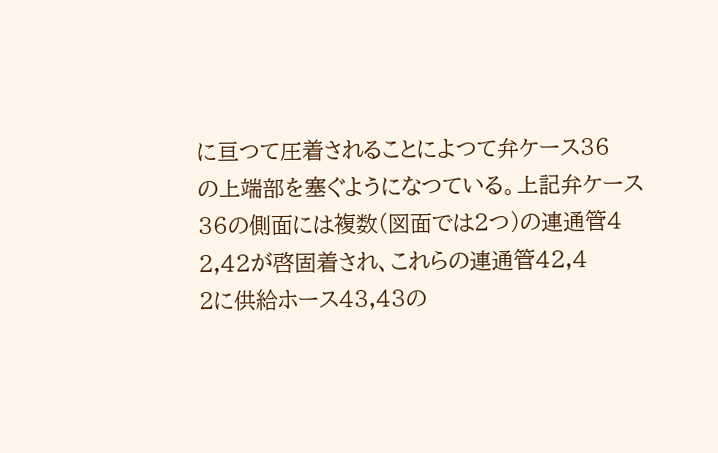に亘つて圧着されることによつて弁ケース36
の上端部を塞ぐようになつている。上記弁ケース
36の側面には複数(図面では2つ)の連通管4
2,42が啓固着され、これらの連通管42,4
2に供給ホース43,43の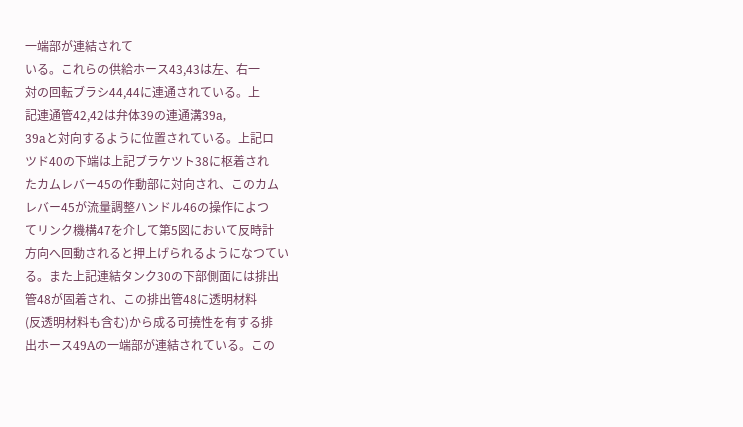一端部が連結されて
いる。これらの供給ホース43,43は左、右一
対の回転ブラシ44,44に連通されている。上
記連通管42,42は弁体39の連通溝39a,
39aと対向するように位置されている。上記ロ
ツド40の下端は上記ブラケツト38に枢着され
たカムレバー45の作動部に対向され、このカム
レバー45が流量調整ハンドル46の操作によつ
てリンク機構47を介して第5図において反時計
方向へ回動されると押上げられるようになつてい
る。また上記連結タンク30の下部側面には排出
管48が固着され、この排出管48に透明材料
(反透明材料も含む)から成る可撓性を有する排
出ホース49Aの一端部が連結されている。この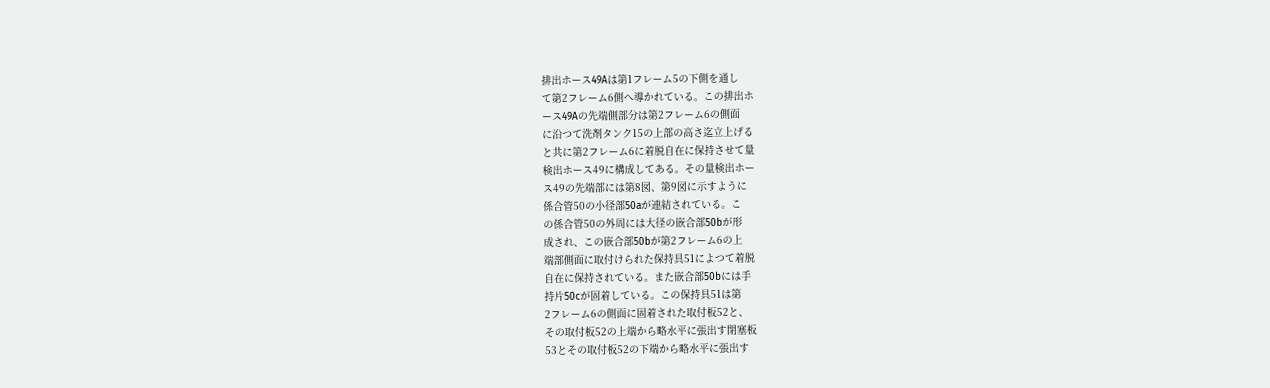排出ホース49Aは第1フレーム5の下側を通し
て第2フレーム6側へ導かれている。この排出ホ
ース49Aの先端側部分は第2フレーム6の側面
に沿つて洗剤タンク15の上部の高さ迄立上げる
と共に第2フレーム6に着脱自在に保持させて量
検出ホース49に構成してある。その量検出ホー
ス49の先端部には第8図、第9図に示すように
係合管50の小径部50aが連結されている。こ
の係合管50の外周には大径の嵌合部50bが形
成され、この嵌合部50bが第2フレーム6の上
端部側面に取付けられた保持具51によつて着脱
自在に保持されている。また嵌合部50bには手
持片50cが固着している。この保持具51は第
2フレーム6の側面に固着された取付板52と、
その取付板52の上端から略水平に張出す閉塞板
53とその取付板52の下端から略水平に張出す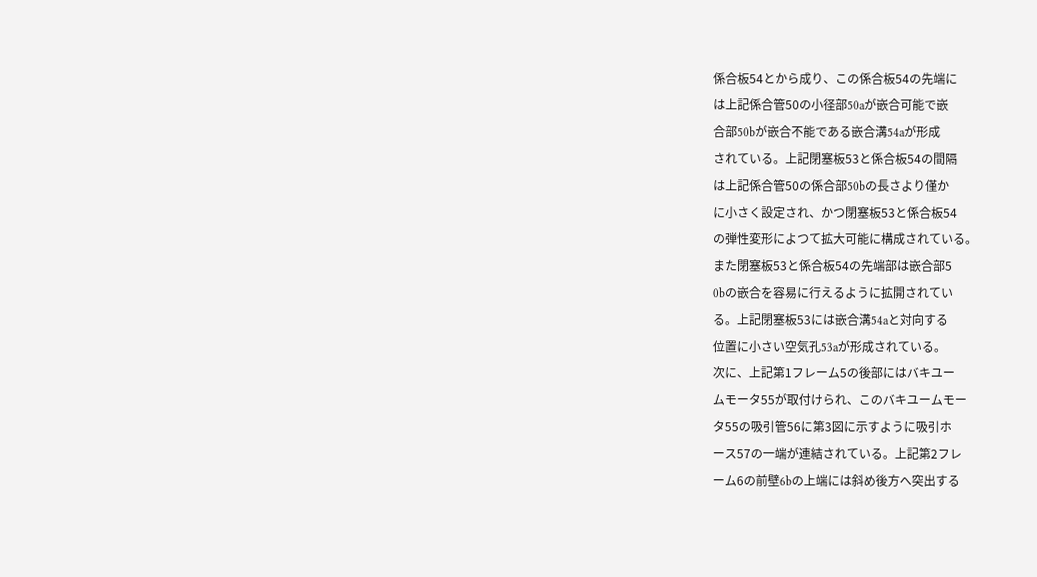係合板54とから成り、この係合板54の先端に
は上記係合管50の小径部50aが嵌合可能で嵌
合部50bが嵌合不能である嵌合溝54aが形成
されている。上記閉塞板53と係合板54の間隔
は上記係合管50の係合部50bの長さより僅か
に小さく設定され、かつ閉塞板53と係合板54
の弾性変形によつて拡大可能に構成されている。
また閉塞板53と係合板54の先端部は嵌合部5
0bの嵌合を容易に行えるように拡開されてい
る。上記閉塞板53には嵌合溝54aと対向する
位置に小さい空気孔53aが形成されている。
次に、上記第1フレーム5の後部にはバキユー
ムモータ55が取付けられ、このバキユームモー
タ55の吸引管56に第3図に示すように吸引ホ
ース57の一端が連結されている。上記第2フレ
ーム6の前壁6bの上端には斜め後方へ突出する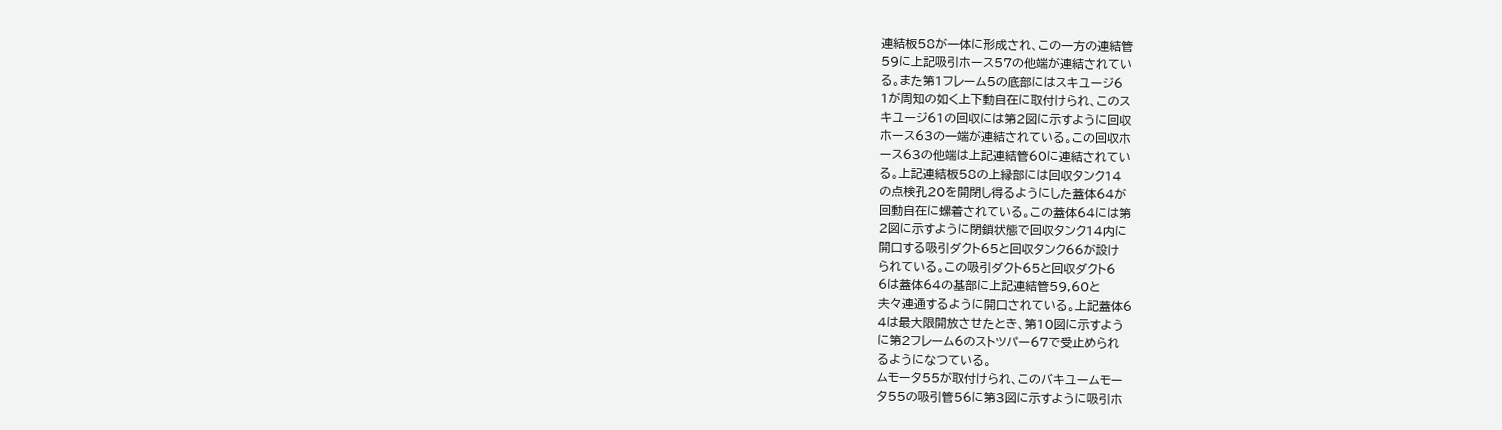連結板58が一体に形成され、この一方の連結管
59に上記吸引ホース57の他端が連結されてい
る。また第1フレーム5の底部にはスキユージ6
1が周知の如く上下動自在に取付けられ、このス
キユージ61の回収には第2図に示すように回収
ホース63の一端が連結されている。この回収ホ
ース63の他端は上記連結管60に連結されてい
る。上記連結板58の上縁部には回収タンク14
の点検孔20を開閉し得るようにした蓋体64が
回動自在に螺着されている。この蓋体64には第
2図に示すように閉鎖状態で回収タンク14内に
開口する吸引ダクト65と回収タンク66が設け
られている。この吸引ダクト65と回収ダクト6
6は蓋体64の基部に上記連結管59,60と
夫々連通するように開口されている。上記蓋体6
4は最大限開放させたとき、第10図に示すよう
に第2フレーム6のストツパー67で受止められ
るようになつている。
ムモータ55が取付けられ、このバキユームモー
タ55の吸引管56に第3図に示すように吸引ホ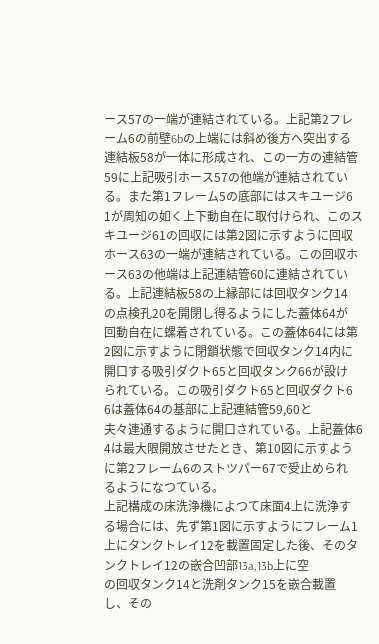ース57の一端が連結されている。上記第2フレ
ーム6の前壁6bの上端には斜め後方へ突出する
連結板58が一体に形成され、この一方の連結管
59に上記吸引ホース57の他端が連結されてい
る。また第1フレーム5の底部にはスキユージ6
1が周知の如く上下動自在に取付けられ、このス
キユージ61の回収には第2図に示すように回収
ホース63の一端が連結されている。この回収ホ
ース63の他端は上記連結管60に連結されてい
る。上記連結板58の上縁部には回収タンク14
の点検孔20を開閉し得るようにした蓋体64が
回動自在に螺着されている。この蓋体64には第
2図に示すように閉鎖状態で回収タンク14内に
開口する吸引ダクト65と回収タンク66が設け
られている。この吸引ダクト65と回収ダクト6
6は蓋体64の基部に上記連結管59,60と
夫々連通するように開口されている。上記蓋体6
4は最大限開放させたとき、第10図に示すよう
に第2フレーム6のストツパー67で受止められ
るようになつている。
上記構成の床洗浄機によつて床面4上に洗浄す
る場合には、先ず第1図に示すようにフレーム1
上にタンクトレイ12を載置固定した後、そのタ
ンクトレイ12の嵌合凹部13a,13b上に空
の回収タンク14と洗剤タンク15を嵌合載置
し、その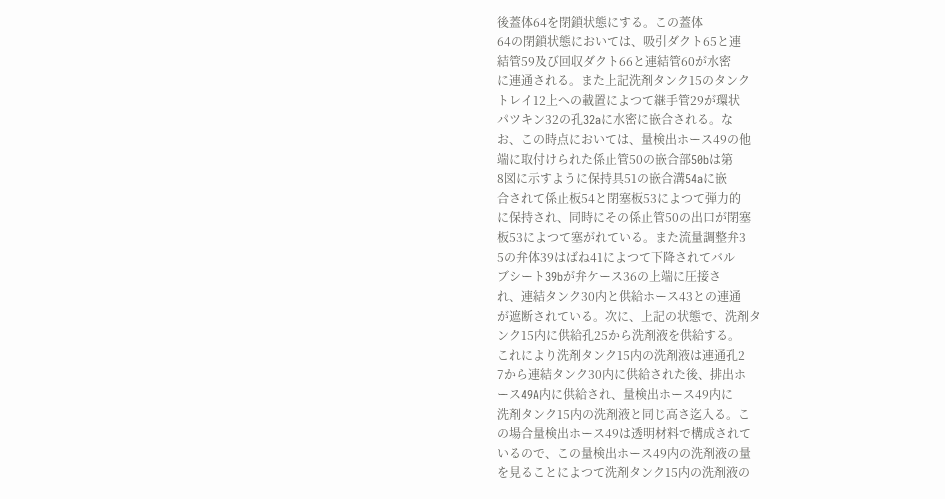後蓋体64を閉鎖状態にする。この蓋体
64の閉鎖状態においては、吸引ダクト65と連
結管59及び回収ダクト66と連結管60が水密
に連通される。また上記洗剤タンク15のタンク
トレイ12上への載置によつて継手管29が環状
パツキン32の孔32aに水密に嵌合される。な
お、この時点においては、量検出ホース49の他
端に取付けられた係止管50の嵌合部50bは第
8図に示すように保持具51の嵌合溝54aに嵌
合されて係止板54と閉塞板53によつて弾力的
に保持され、同時にその係止管50の出口が閉塞
板53によつて塞がれている。また流量調整弁3
5の弁体39はばね41によつて下降されてバル
ブシート39bが弁ケース36の上端に圧接さ
れ、連結タンク30内と供給ホース43との連通
が遮断されている。次に、上記の状態で、洗剤タ
ンク15内に供給孔25から洗剤液を供給する。
これにより洗剤タンク15内の洗剤液は連通孔2
7から連結タンク30内に供給された後、排出ホ
ース49A内に供給され、量検出ホース49内に
洗剤タンク15内の洗剤液と同じ高さ迄入る。こ
の場合量検出ホース49は透明材料で構成されて
いるので、この量検出ホース49内の洗剤液の量
を見ることによつて洗剤タンク15内の洗剤液の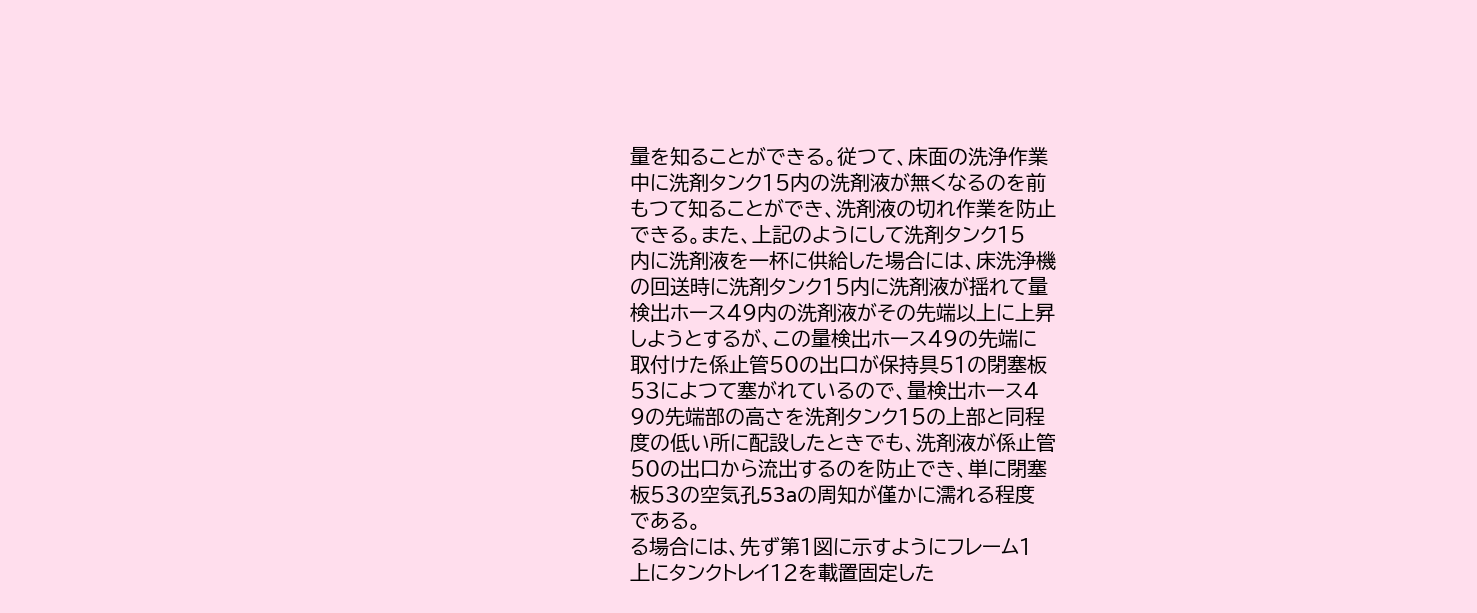量を知ることができる。従つて、床面の洗浄作業
中に洗剤タンク15内の洗剤液が無くなるのを前
もつて知ることができ、洗剤液の切れ作業を防止
できる。また、上記のようにして洗剤タンク15
内に洗剤液を一杯に供給した場合には、床洗浄機
の回送時に洗剤タンク15内に洗剤液が揺れて量
検出ホース49内の洗剤液がその先端以上に上昇
しようとするが、この量検出ホース49の先端に
取付けた係止管50の出口が保持具51の閉塞板
53によつて塞がれているので、量検出ホース4
9の先端部の高さを洗剤タンク15の上部と同程
度の低い所に配設したときでも、洗剤液が係止管
50の出口から流出するのを防止でき、単に閉塞
板53の空気孔53aの周知が僅かに濡れる程度
である。
る場合には、先ず第1図に示すようにフレーム1
上にタンクトレイ12を載置固定した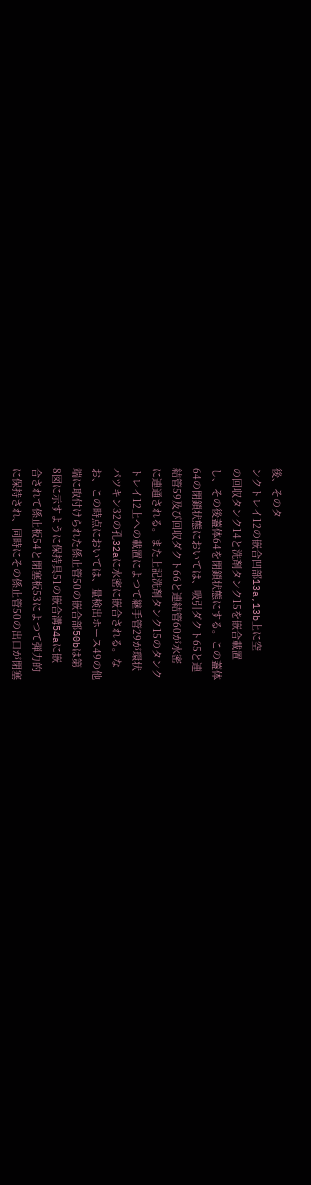後、そのタ
ンクトレイ12の嵌合凹部13a,13b上に空
の回収タンク14と洗剤タンク15を嵌合載置
し、その後蓋体64を閉鎖状態にする。この蓋体
64の閉鎖状態においては、吸引ダクト65と連
結管59及び回収ダクト66と連結管60が水密
に連通される。また上記洗剤タンク15のタンク
トレイ12上への載置によつて継手管29が環状
パツキン32の孔32aに水密に嵌合される。な
お、この時点においては、量検出ホース49の他
端に取付けられた係止管50の嵌合部50bは第
8図に示すように保持具51の嵌合溝54aに嵌
合されて係止板54と閉塞板53によつて弾力的
に保持され、同時にその係止管50の出口が閉塞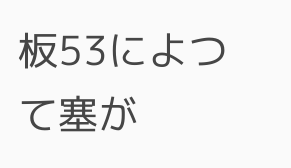板53によつて塞が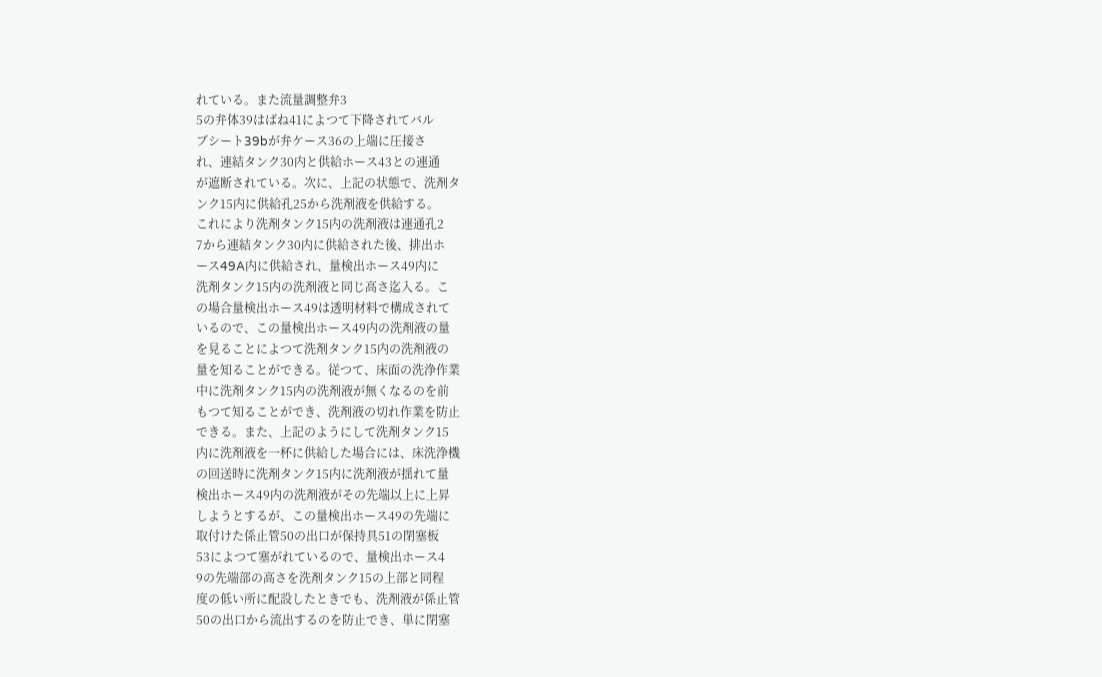れている。また流量調整弁3
5の弁体39はばね41によつて下降されてバル
ブシート39bが弁ケース36の上端に圧接さ
れ、連結タンク30内と供給ホース43との連通
が遮断されている。次に、上記の状態で、洗剤タ
ンク15内に供給孔25から洗剤液を供給する。
これにより洗剤タンク15内の洗剤液は連通孔2
7から連結タンク30内に供給された後、排出ホ
ース49A内に供給され、量検出ホース49内に
洗剤タンク15内の洗剤液と同じ高さ迄入る。こ
の場合量検出ホース49は透明材料で構成されて
いるので、この量検出ホース49内の洗剤液の量
を見ることによつて洗剤タンク15内の洗剤液の
量を知ることができる。従つて、床面の洗浄作業
中に洗剤タンク15内の洗剤液が無くなるのを前
もつて知ることができ、洗剤液の切れ作業を防止
できる。また、上記のようにして洗剤タンク15
内に洗剤液を一杯に供給した場合には、床洗浄機
の回送時に洗剤タンク15内に洗剤液が揺れて量
検出ホース49内の洗剤液がその先端以上に上昇
しようとするが、この量検出ホース49の先端に
取付けた係止管50の出口が保持具51の閉塞板
53によつて塞がれているので、量検出ホース4
9の先端部の高さを洗剤タンク15の上部と同程
度の低い所に配設したときでも、洗剤液が係止管
50の出口から流出するのを防止でき、単に閉塞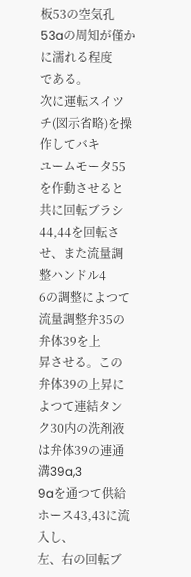板53の空気孔53aの周知が僅かに濡れる程度
である。
次に運転スイツチ(図示省略)を操作してバキ
ユームモータ55を作動させると共に回転ブラシ
44,44を回転させ、また流量調整ハンドル4
6の調整によつて流量調整弁35の弁体39を上
昇させる。この弁体39の上昇によつて連結タン
ク30内の洗剤液は弁体39の連通溝39a,3
9aを通つて供給ホース43,43に流入し、
左、右の回転ブ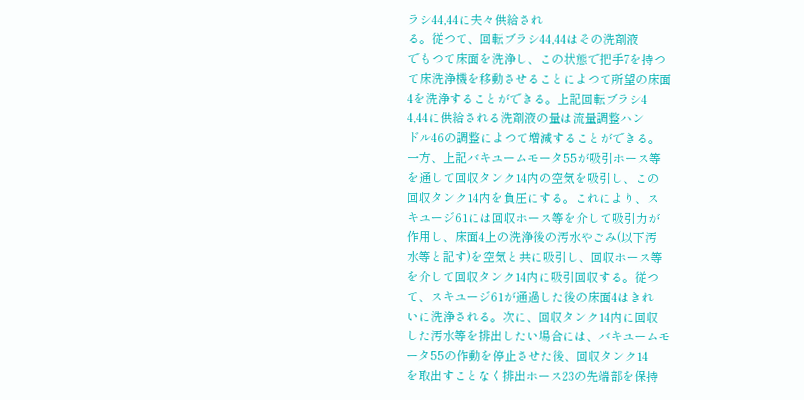ラシ44,44に夫々供給され
る。従つて、回転ブラシ44,44はその洗剤液
でもつて床面を洗浄し、この状態で把手7を持つ
て床洗浄機を移動させることによつて所望の床面
4を洗浄することができる。上記回転ブラシ4
4,44に供給される洗剤液の量は流量調整ハン
ドル46の調整によつて増減することができる。
一方、上記バキユームモータ55が吸引ホース等
を通して回収タンク14内の空気を吸引し、この
回収タンク14内を負圧にする。これにより、ス
キユージ61には回収ホース等を介して吸引力が
作用し、床面4上の洗浄後の汚水やごみ(以下汚
水等と記す)を空気と共に吸引し、回収ホース等
を介して回収タンク14内に吸引回収する。従つ
て、スキユージ61が通過した後の床面4はきれ
いに洗浄される。次に、回収タンク14内に回収
した汚水等を排出したい場合には、バキユームモ
ータ55の作動を停止させた後、回収タンク14
を取出すことなく排出ホース23の先端部を保持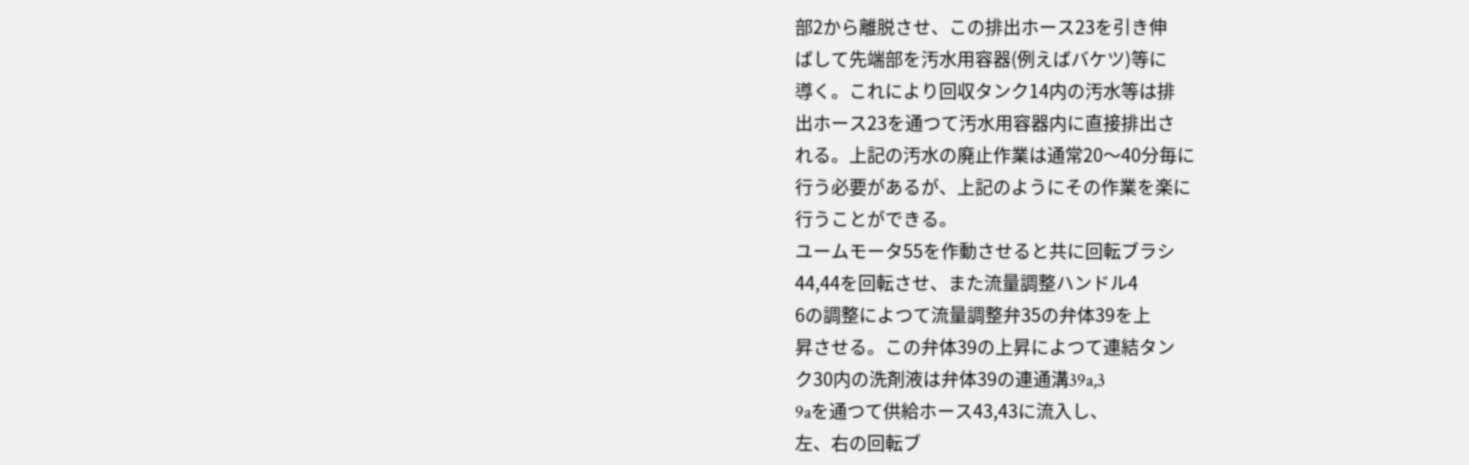部2から離脱させ、この排出ホース23を引き伸
ばして先端部を汚水用容器(例えばバケツ)等に
導く。これにより回収タンク14内の汚水等は排
出ホース23を通つて汚水用容器内に直接排出さ
れる。上記の汚水の廃止作業は通常20〜40分毎に
行う必要があるが、上記のようにその作業を楽に
行うことができる。
ユームモータ55を作動させると共に回転ブラシ
44,44を回転させ、また流量調整ハンドル4
6の調整によつて流量調整弁35の弁体39を上
昇させる。この弁体39の上昇によつて連結タン
ク30内の洗剤液は弁体39の連通溝39a,3
9aを通つて供給ホース43,43に流入し、
左、右の回転ブ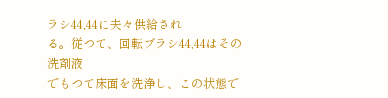ラシ44,44に夫々供給され
る。従つて、回転ブラシ44,44はその洗剤液
でもつて床面を洗浄し、この状態で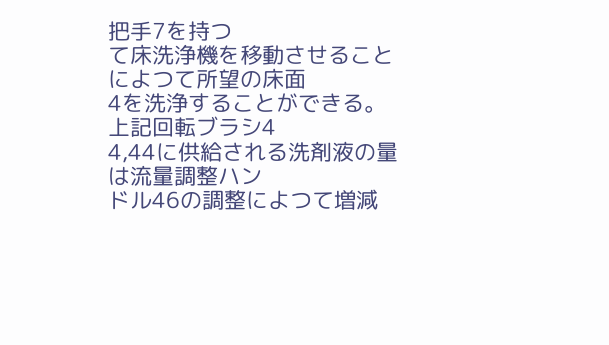把手7を持つ
て床洗浄機を移動させることによつて所望の床面
4を洗浄することができる。上記回転ブラシ4
4,44に供給される洗剤液の量は流量調整ハン
ドル46の調整によつて増減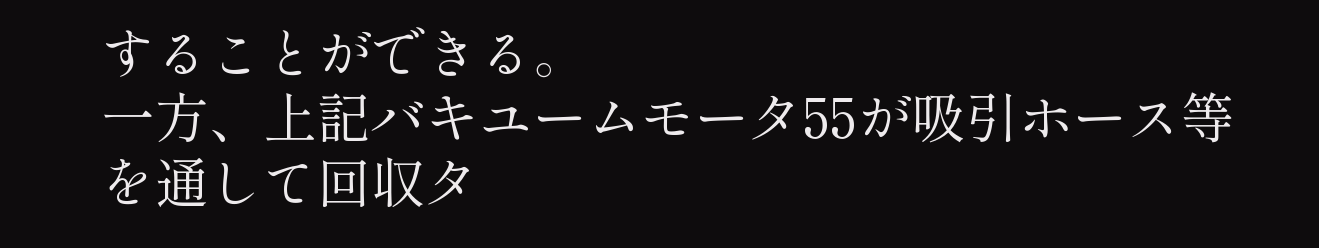することができる。
一方、上記バキユームモータ55が吸引ホース等
を通して回収タ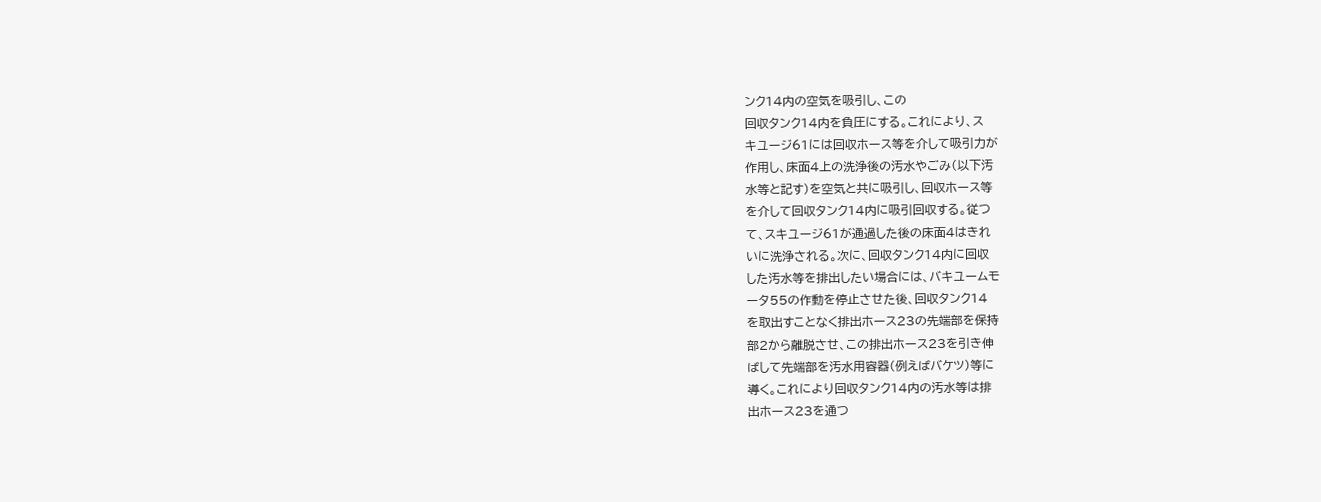ンク14内の空気を吸引し、この
回収タンク14内を負圧にする。これにより、ス
キユージ61には回収ホース等を介して吸引力が
作用し、床面4上の洗浄後の汚水やごみ(以下汚
水等と記す)を空気と共に吸引し、回収ホース等
を介して回収タンク14内に吸引回収する。従つ
て、スキユージ61が通過した後の床面4はきれ
いに洗浄される。次に、回収タンク14内に回収
した汚水等を排出したい場合には、バキユームモ
ータ55の作動を停止させた後、回収タンク14
を取出すことなく排出ホース23の先端部を保持
部2から離脱させ、この排出ホース23を引き伸
ばして先端部を汚水用容器(例えばバケツ)等に
導く。これにより回収タンク14内の汚水等は排
出ホース23を通つ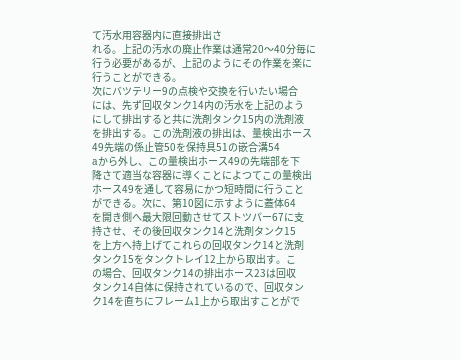て汚水用容器内に直接排出さ
れる。上記の汚水の廃止作業は通常20〜40分毎に
行う必要があるが、上記のようにその作業を楽に
行うことができる。
次にバツテリー9の点検や交換を行いたい場合
には、先ず回収タンク14内の汚水を上記のよう
にして排出すると共に洗剤タンク15内の洗剤液
を排出する。この洗剤液の排出は、量検出ホース
49先端の係止管50を保持具51の嵌合溝54
aから外し、この量検出ホース49の先端部を下
降さて適当な容器に導くことによつてこの量検出
ホース49を通して容易にかつ短時間に行うこと
ができる。次に、第10図に示すように蓋体64
を開き側へ最大限回動させてストツパー67に支
持させ、その後回収タンク14と洗剤タンク15
を上方へ持上げてこれらの回収タンク14と洗剤
タンク15をタンクトレイ12上から取出す。こ
の場合、回収タンク14の排出ホース23は回収
タンク14自体に保持されているので、回収タン
ク14を直ちにフレーム1上から取出すことがで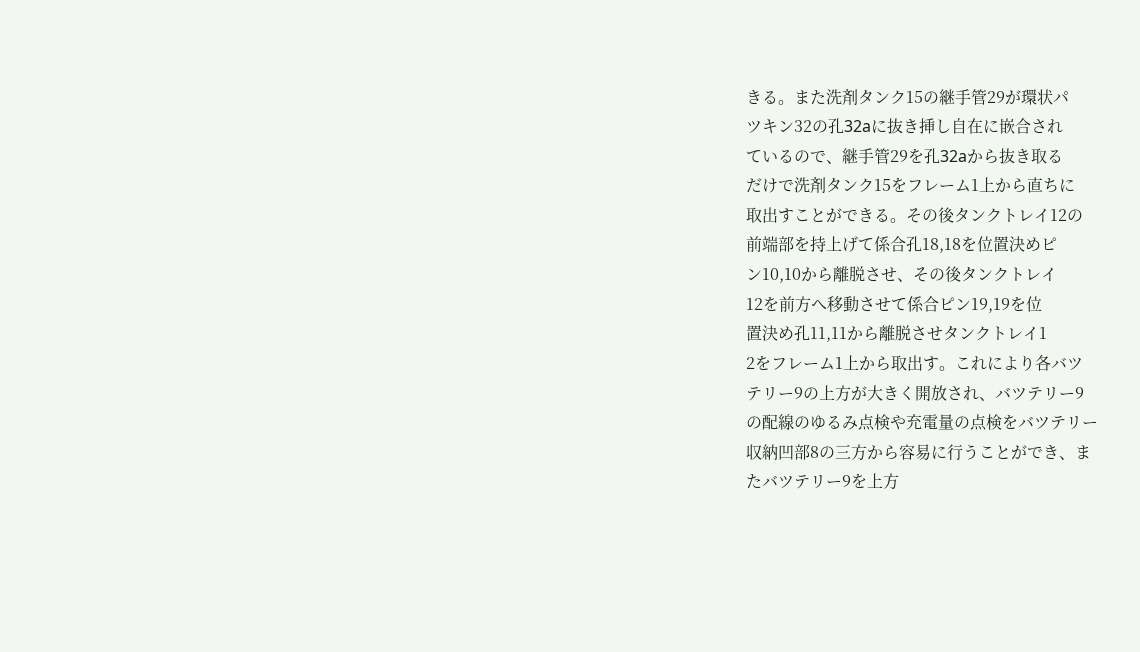きる。また洗剤タンク15の継手管29が環状パ
ツキン32の孔32aに抜き挿し自在に嵌合され
ているので、継手管29を孔32aから抜き取る
だけで洗剤タンク15をフレーム1上から直ちに
取出すことができる。その後タンクトレイ12の
前端部を持上げて係合孔18,18を位置決めピ
ン10,10から離脱させ、その後タンクトレイ
12を前方へ移動させて係合ピン19,19を位
置決め孔11,11から離脱させタンクトレイ1
2をフレーム1上から取出す。これにより各バツ
テリー9の上方が大きく開放され、バツテリー9
の配線のゆるみ点検や充電量の点検をバツテリー
収納凹部8の三方から容易に行うことができ、ま
たバツテリー9を上方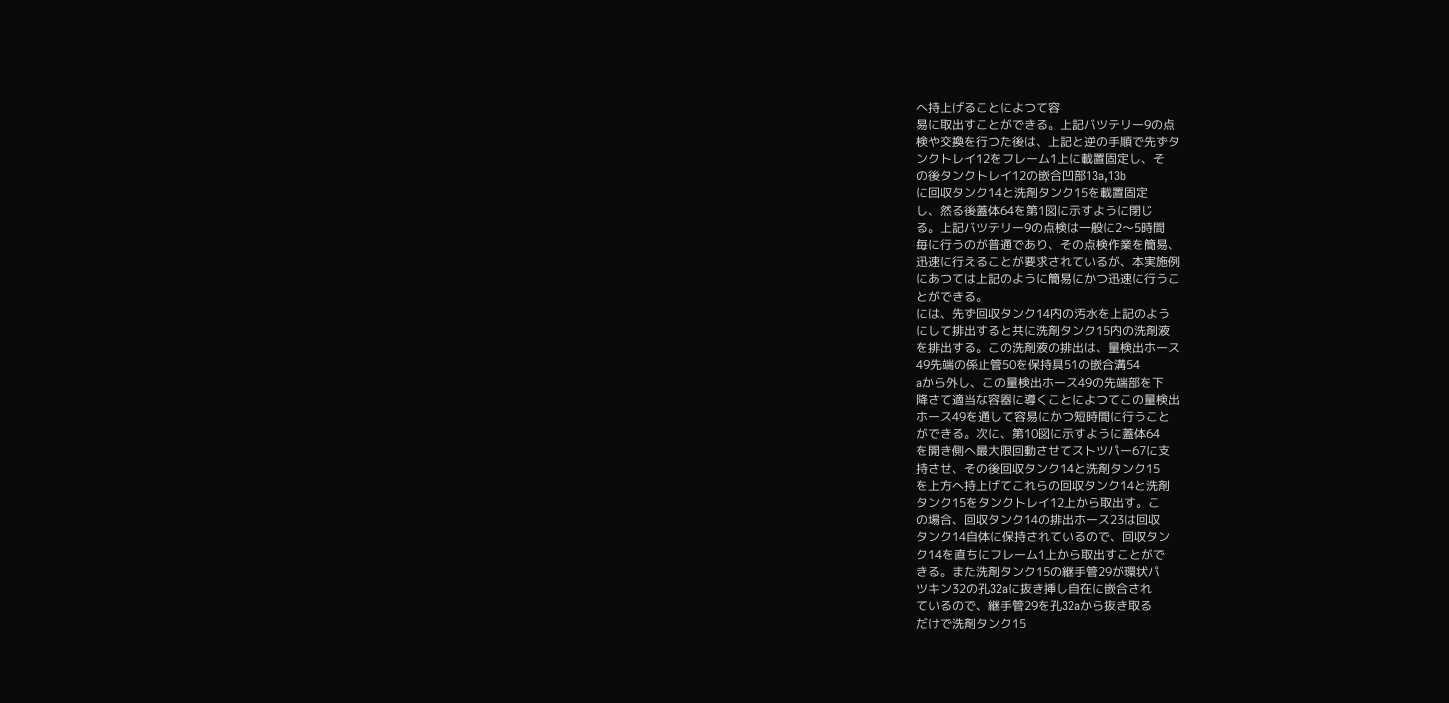へ持上げることによつて容
易に取出すことができる。上記バツテリー9の点
検や交換を行つた後は、上記と逆の手順で先ずタ
ンクトレイ12をフレーム1上に載置固定し、そ
の後タンクトレイ12の嵌合凹部13a,13b
に回収タンク14と洗剤タンク15を載置固定
し、然る後蓋体64を第1図に示すように閉じ
る。上記バツテリー9の点検は一般に2〜5時間
毎に行うのが普通であり、その点検作業を簡易、
迅速に行えることが要求されているが、本実施例
にあつては上記のように簡易にかつ迅速に行うこ
とができる。
には、先ず回収タンク14内の汚水を上記のよう
にして排出すると共に洗剤タンク15内の洗剤液
を排出する。この洗剤液の排出は、量検出ホース
49先端の係止管50を保持具51の嵌合溝54
aから外し、この量検出ホース49の先端部を下
降さて適当な容器に導くことによつてこの量検出
ホース49を通して容易にかつ短時間に行うこと
ができる。次に、第10図に示すように蓋体64
を開き側へ最大限回動させてストツパー67に支
持させ、その後回収タンク14と洗剤タンク15
を上方へ持上げてこれらの回収タンク14と洗剤
タンク15をタンクトレイ12上から取出す。こ
の場合、回収タンク14の排出ホース23は回収
タンク14自体に保持されているので、回収タン
ク14を直ちにフレーム1上から取出すことがで
きる。また洗剤タンク15の継手管29が環状パ
ツキン32の孔32aに抜き挿し自在に嵌合され
ているので、継手管29を孔32aから抜き取る
だけで洗剤タンク15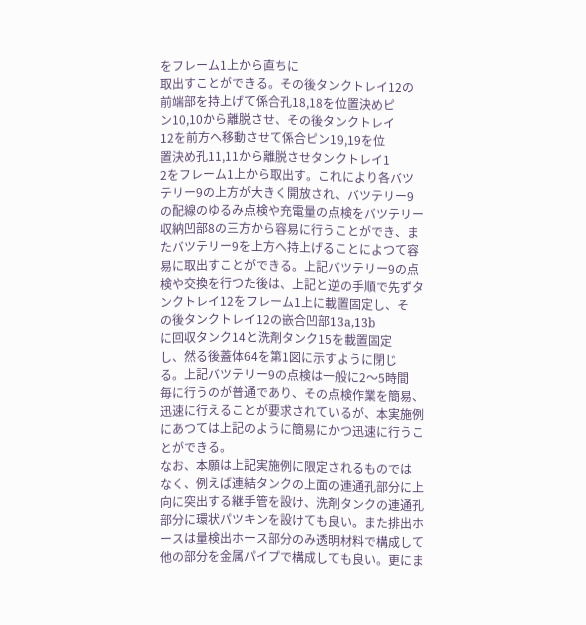をフレーム1上から直ちに
取出すことができる。その後タンクトレイ12の
前端部を持上げて係合孔18,18を位置決めピ
ン10,10から離脱させ、その後タンクトレイ
12を前方へ移動させて係合ピン19,19を位
置決め孔11,11から離脱させタンクトレイ1
2をフレーム1上から取出す。これにより各バツ
テリー9の上方が大きく開放され、バツテリー9
の配線のゆるみ点検や充電量の点検をバツテリー
収納凹部8の三方から容易に行うことができ、ま
たバツテリー9を上方へ持上げることによつて容
易に取出すことができる。上記バツテリー9の点
検や交換を行つた後は、上記と逆の手順で先ずタ
ンクトレイ12をフレーム1上に載置固定し、そ
の後タンクトレイ12の嵌合凹部13a,13b
に回収タンク14と洗剤タンク15を載置固定
し、然る後蓋体64を第1図に示すように閉じ
る。上記バツテリー9の点検は一般に2〜5時間
毎に行うのが普通であり、その点検作業を簡易、
迅速に行えることが要求されているが、本実施例
にあつては上記のように簡易にかつ迅速に行うこ
とができる。
なお、本願は上記実施例に限定されるものでは
なく、例えば連結タンクの上面の連通孔部分に上
向に突出する継手管を設け、洗剤タンクの連通孔
部分に環状パツキンを設けても良い。また排出ホ
ースは量検出ホース部分のみ透明材料で構成して
他の部分を金属パイプで構成しても良い。更にま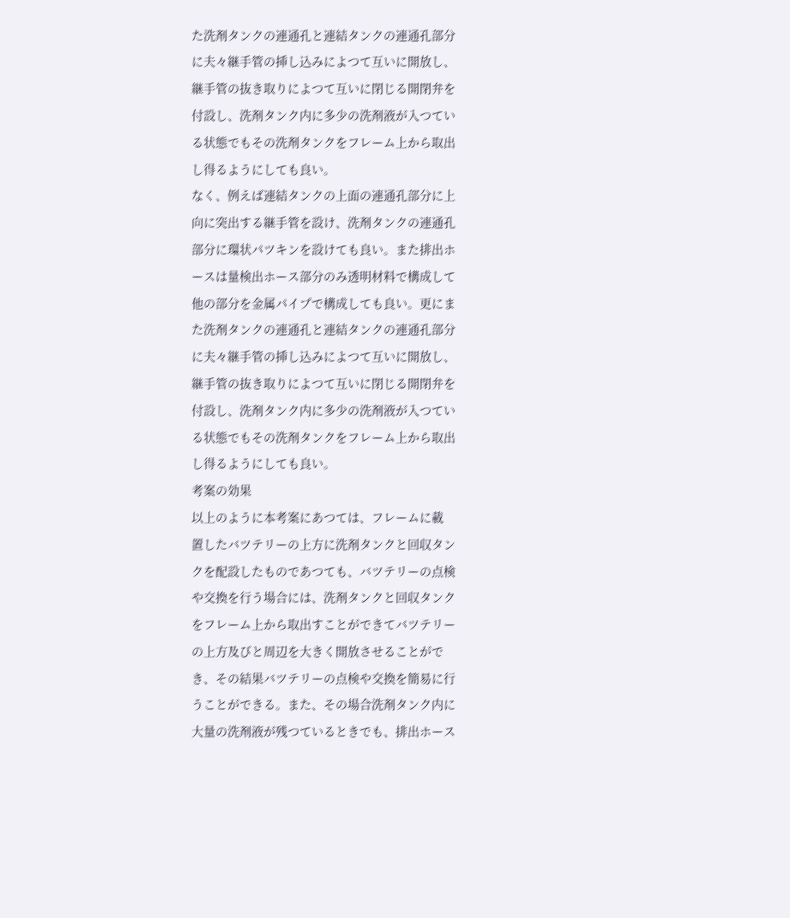た洗剤タンクの連通孔と連結タンクの連通孔部分
に夫々継手管の挿し込みによつて互いに開放し、
継手管の抜き取りによつて互いに閉じる開閉弁を
付設し、洗剤タンク内に多少の洗剤液が入つてい
る状態でもその洗剤タンクをフレーム上から取出
し得るようにしても良い。
なく、例えば連結タンクの上面の連通孔部分に上
向に突出する継手管を設け、洗剤タンクの連通孔
部分に環状パツキンを設けても良い。また排出ホ
ースは量検出ホース部分のみ透明材料で構成して
他の部分を金属パイプで構成しても良い。更にま
た洗剤タンクの連通孔と連結タンクの連通孔部分
に夫々継手管の挿し込みによつて互いに開放し、
継手管の抜き取りによつて互いに閉じる開閉弁を
付設し、洗剤タンク内に多少の洗剤液が入つてい
る状態でもその洗剤タンクをフレーム上から取出
し得るようにしても良い。
考案の効果
以上のように本考案にあつては、フレームに載
置したバツテリーの上方に洗剤タンクと回収タン
クを配設したものであつても、バツテリーの点検
や交換を行う場合には、洗剤タンクと回収タンク
をフレーム上から取出すことができてバツテリー
の上方及びと周辺を大きく開放させることがで
き、その結果バツテリーの点検や交換を簡易に行
うことができる。また、その場合洗剤タンク内に
大量の洗剤液が残つているときでも、排出ホース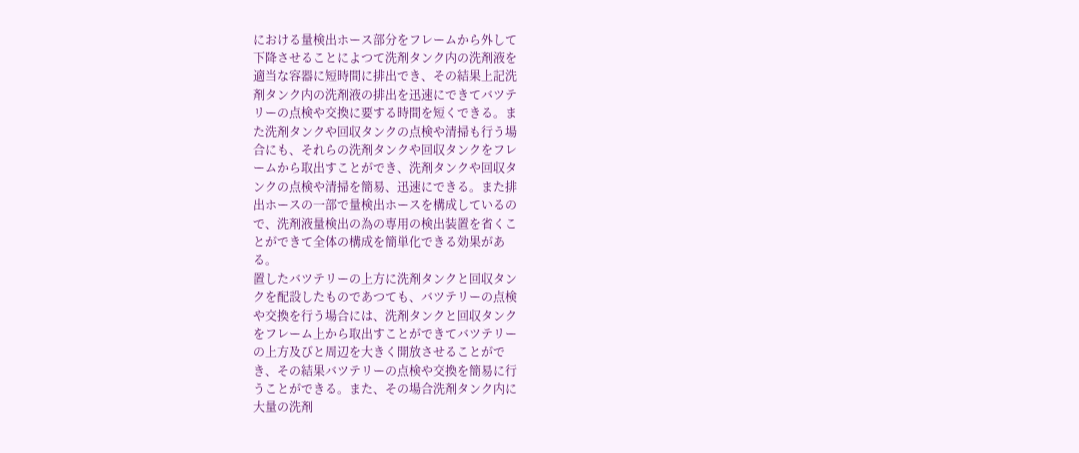における量検出ホース部分をフレームから外して
下降させることによつて洗剤タンク内の洗剤液を
適当な容器に短時間に排出でき、その結果上記洗
剤タンク内の洗剤液の排出を迅速にできてバツテ
リーの点検や交換に要する時間を短くできる。ま
た洗剤タンクや回収タンクの点検や清掃も行う場
合にも、それらの洗剤タンクや回収タンクをフレ
ームから取出すことができ、洗剤タンクや回収タ
ンクの点検や清掃を簡易、迅速にできる。また排
出ホースの一部で量検出ホースを構成しているの
で、洗剤液量検出の為の専用の検出装置を省くこ
とができて全体の構成を簡単化できる効果があ
る。
置したバツテリーの上方に洗剤タンクと回収タン
クを配設したものであつても、バツテリーの点検
や交換を行う場合には、洗剤タンクと回収タンク
をフレーム上から取出すことができてバツテリー
の上方及びと周辺を大きく開放させることがで
き、その結果バツテリーの点検や交換を簡易に行
うことができる。また、その場合洗剤タンク内に
大量の洗剤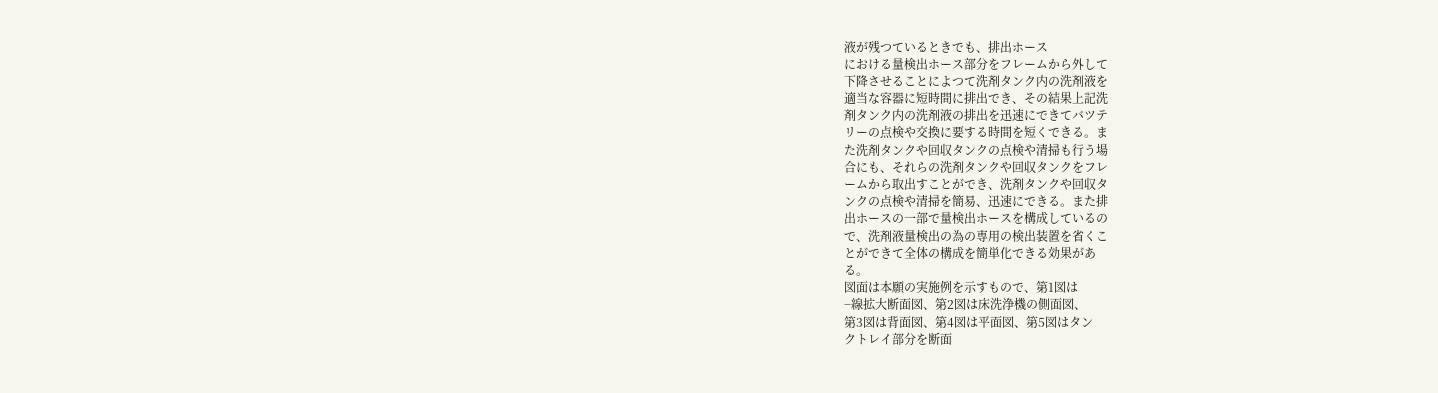液が残つているときでも、排出ホース
における量検出ホース部分をフレームから外して
下降させることによつて洗剤タンク内の洗剤液を
適当な容器に短時間に排出でき、その結果上記洗
剤タンク内の洗剤液の排出を迅速にできてバツテ
リーの点検や交換に要する時間を短くできる。ま
た洗剤タンクや回収タンクの点検や清掃も行う場
合にも、それらの洗剤タンクや回収タンクをフレ
ームから取出すことができ、洗剤タンクや回収タ
ンクの点検や清掃を簡易、迅速にできる。また排
出ホースの一部で量検出ホースを構成しているの
で、洗剤液量検出の為の専用の検出装置を省くこ
とができて全体の構成を簡単化できる効果があ
る。
図面は本願の実施例を示すもので、第1図は
−線拡大断面図、第2図は床洗浄機の側面図、
第3図は背面図、第4図は平面図、第5図はタン
クトレイ部分を断面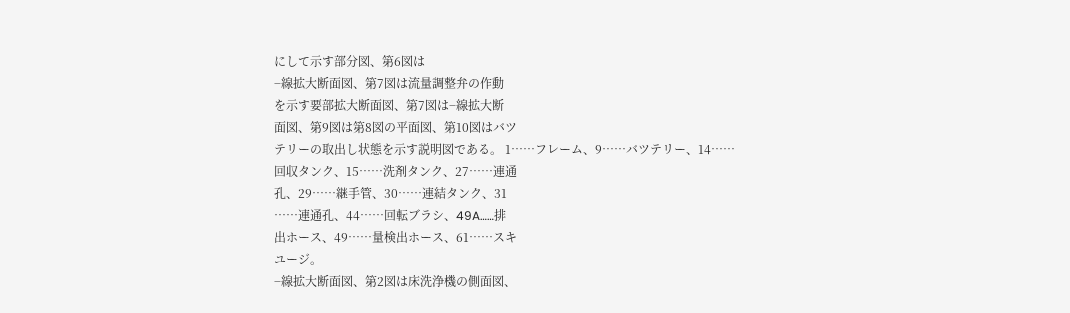にして示す部分図、第6図は
−線拡大断面図、第7図は流量調整弁の作動
を示す要部拡大断面図、第7図は−線拡大断
面図、第9図は第8図の平面図、第10図はバツ
テリーの取出し状態を示す説明図である。 1……フレーム、9……バツテリー、14……
回収タンク、15……洗剤タンク、27……連通
孔、29……継手管、30……連結タンク、31
……連通孔、44……回転ブラシ、49A……排
出ホース、49……量検出ホース、61……スキ
ユージ。
−線拡大断面図、第2図は床洗浄機の側面図、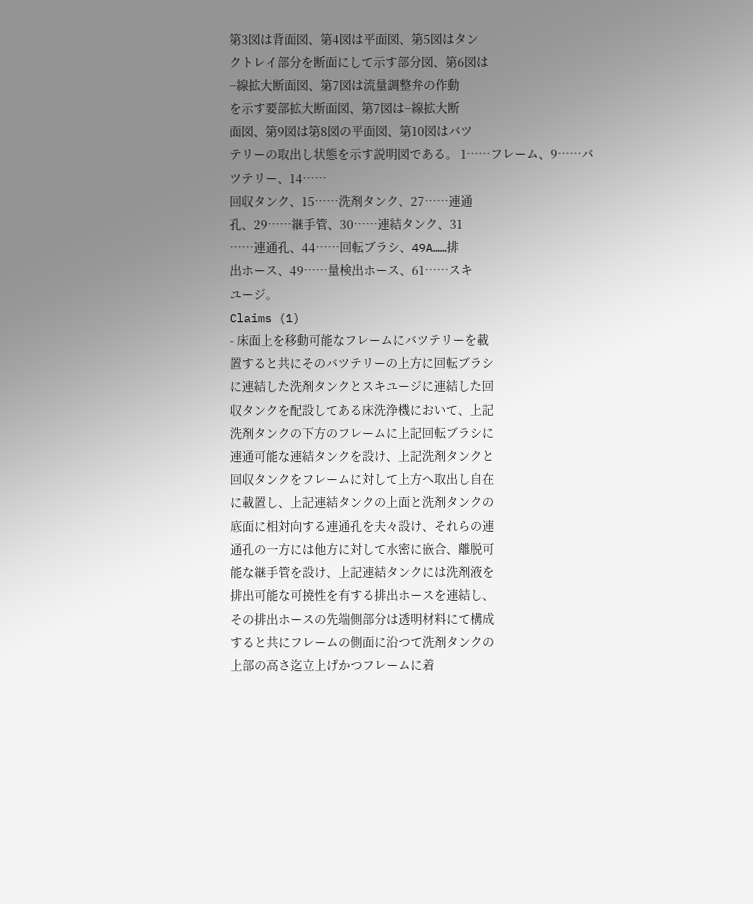第3図は背面図、第4図は平面図、第5図はタン
クトレイ部分を断面にして示す部分図、第6図は
−線拡大断面図、第7図は流量調整弁の作動
を示す要部拡大断面図、第7図は−線拡大断
面図、第9図は第8図の平面図、第10図はバツ
テリーの取出し状態を示す説明図である。 1……フレーム、9……バツテリー、14……
回収タンク、15……洗剤タンク、27……連通
孔、29……継手管、30……連結タンク、31
……連通孔、44……回転ブラシ、49A……排
出ホース、49……量検出ホース、61……スキ
ユージ。
Claims (1)
- 床面上を移動可能なフレームにバツテリーを載
置すると共にそのバツテリーの上方に回転ブラシ
に連結した洗剤タンクとスキユージに連結した回
収タンクを配設してある床洗浄機において、上記
洗剤タンクの下方のフレームに上記回転ブラシに
連通可能な連結タンクを設け、上記洗剤タンクと
回収タンクをフレームに対して上方へ取出し自在
に載置し、上記連結タンクの上面と洗剤タンクの
底面に相対向する連通孔を夫々設け、それらの連
通孔の一方には他方に対して水密に嵌合、離脱可
能な継手管を設け、上記連結タンクには洗剤液を
排出可能な可撓性を有する排出ホースを連結し、
その排出ホースの先端側部分は透明材料にて構成
すると共にフレームの側面に沿つて洗剤タンクの
上部の高さ迄立上げかつフレームに着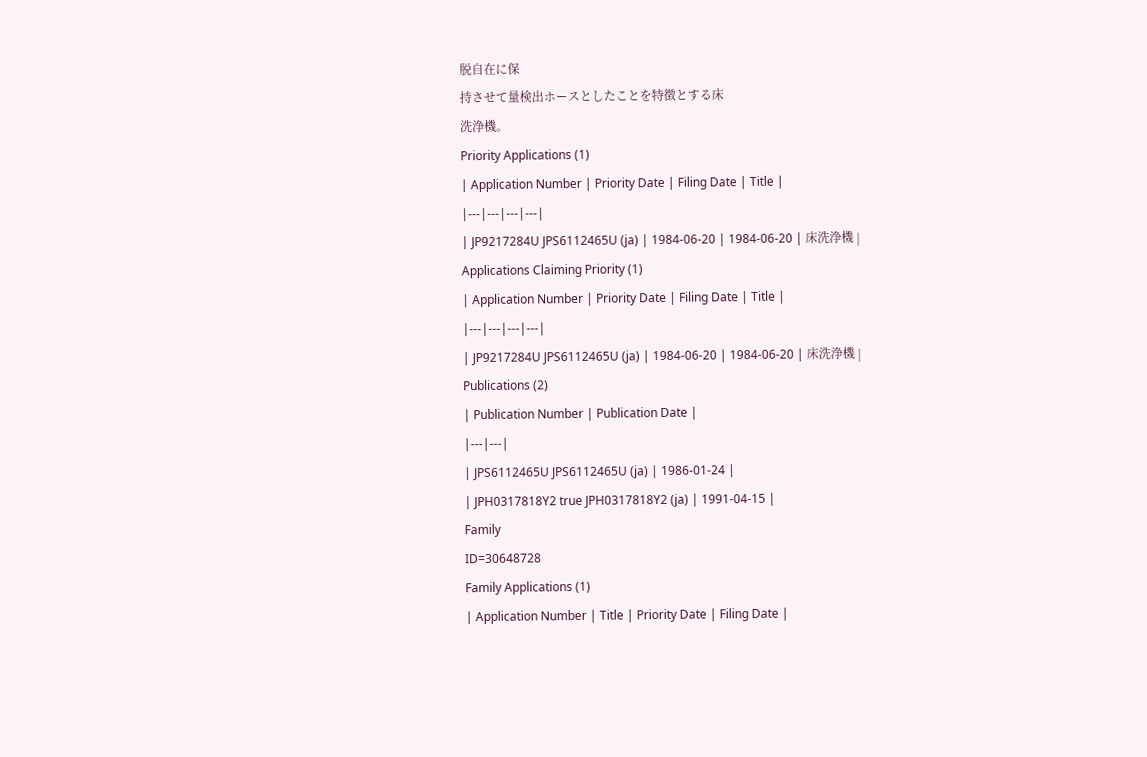脱自在に保
持させて量検出ホースとしたことを特徴とする床
洗浄機。
Priority Applications (1)
| Application Number | Priority Date | Filing Date | Title |
|---|---|---|---|
| JP9217284U JPS6112465U (ja) | 1984-06-20 | 1984-06-20 | 床洗浄機 |
Applications Claiming Priority (1)
| Application Number | Priority Date | Filing Date | Title |
|---|---|---|---|
| JP9217284U JPS6112465U (ja) | 1984-06-20 | 1984-06-20 | 床洗浄機 |
Publications (2)
| Publication Number | Publication Date |
|---|---|
| JPS6112465U JPS6112465U (ja) | 1986-01-24 |
| JPH0317818Y2 true JPH0317818Y2 (ja) | 1991-04-15 |
Family
ID=30648728
Family Applications (1)
| Application Number | Title | Priority Date | Filing Date |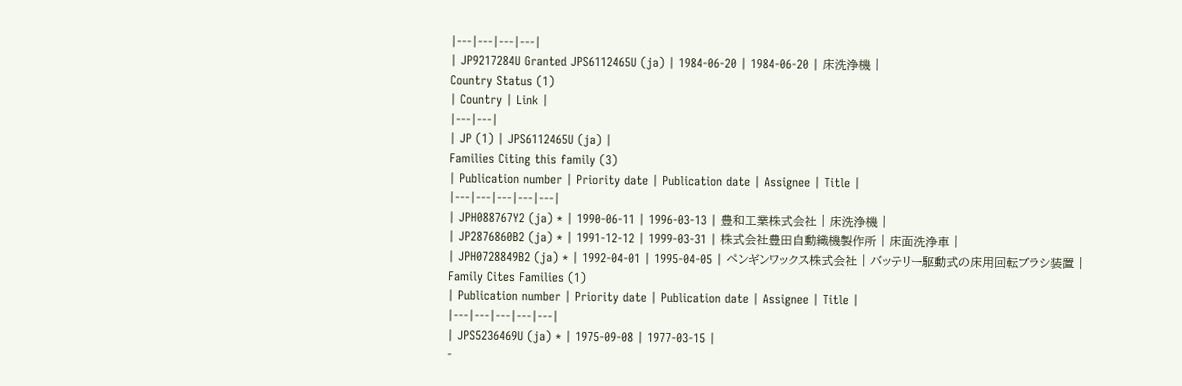|---|---|---|---|
| JP9217284U Granted JPS6112465U (ja) | 1984-06-20 | 1984-06-20 | 床洗浄機 |
Country Status (1)
| Country | Link |
|---|---|
| JP (1) | JPS6112465U (ja) |
Families Citing this family (3)
| Publication number | Priority date | Publication date | Assignee | Title |
|---|---|---|---|---|
| JPH088767Y2 (ja) * | 1990-06-11 | 1996-03-13 | 豊和工業株式会社 | 床洗浄機 |
| JP2876860B2 (ja) * | 1991-12-12 | 1999-03-31 | 株式会社豊田自動織機製作所 | 床面洗浄車 |
| JPH0728849B2 (ja) * | 1992-04-01 | 1995-04-05 | ペンギンワックス株式会社 | バッテリー駆動式の床用回転ブラシ装置 |
Family Cites Families (1)
| Publication number | Priority date | Publication date | Assignee | Title |
|---|---|---|---|---|
| JPS5236469U (ja) * | 1975-09-08 | 1977-03-15 |
-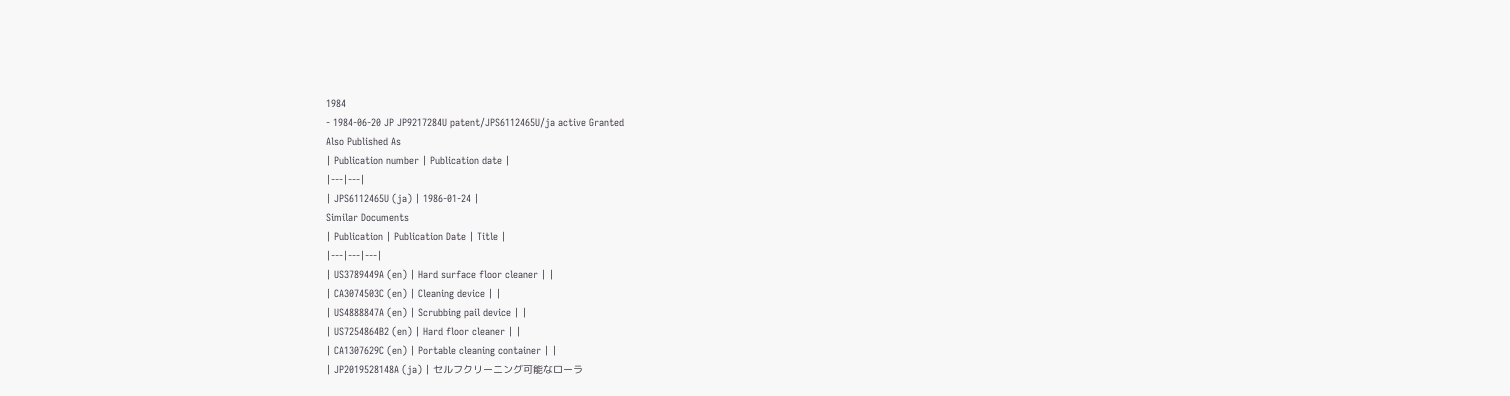1984
- 1984-06-20 JP JP9217284U patent/JPS6112465U/ja active Granted
Also Published As
| Publication number | Publication date |
|---|---|
| JPS6112465U (ja) | 1986-01-24 |
Similar Documents
| Publication | Publication Date | Title |
|---|---|---|
| US3789449A (en) | Hard surface floor cleaner | |
| CA3074503C (en) | Cleaning device | |
| US4888847A (en) | Scrubbing pail device | |
| US7254864B2 (en) | Hard floor cleaner | |
| CA1307629C (en) | Portable cleaning container | |
| JP2019528148A (ja) | セルフクリーニング可能なローラ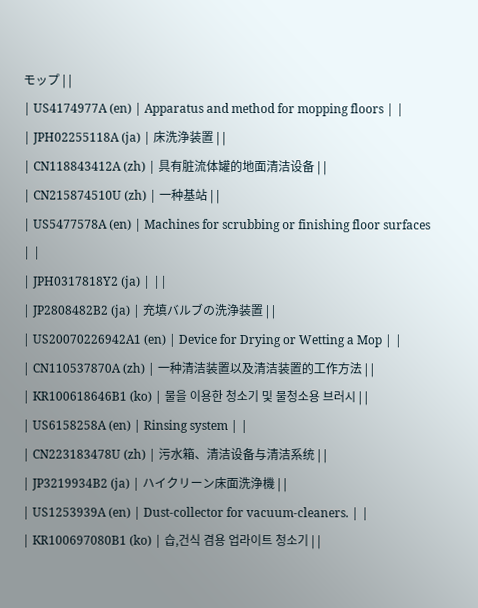モップ | |
| US4174977A (en) | Apparatus and method for mopping floors | |
| JPH02255118A (ja) | 床洗浄装置 | |
| CN118843412A (zh) | 具有脏流体罐的地面清洁设备 | |
| CN215874510U (zh) | 一种基站 | |
| US5477578A (en) | Machines for scrubbing or finishing floor surfaces | |
| JPH0317818Y2 (ja) | ||
| JP2808482B2 (ja) | 充填バルブの洗浄装置 | |
| US20070226942A1 (en) | Device for Drying or Wetting a Mop | |
| CN110537870A (zh) | 一种清洁装置以及清洁装置的工作方法 | |
| KR100618646B1 (ko) | 물을 이용한 청소기 및 물청소용 브러시 | |
| US6158258A (en) | Rinsing system | |
| CN223183478U (zh) | 污水箱、清洁设备与清洁系统 | |
| JP3219934B2 (ja) | ハイクリーン床面洗浄機 | |
| US1253939A (en) | Dust-collector for vacuum-cleaners. | |
| KR100697080B1 (ko) | 습,건식 겸용 업라이트 청소기 | |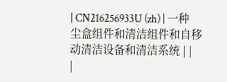| CN216256933U (zh) | 一种尘盒组件和清洁组件和自移动清洁设备和清洁系统 | |
|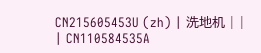CN215605453U (zh) | 洗地机 | |
| CN110584535A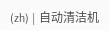(zh) | 自动清洁机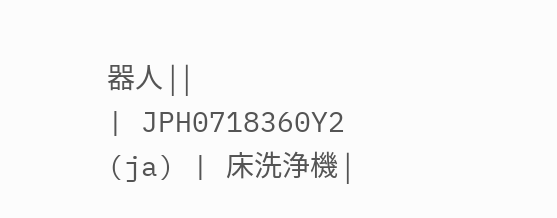器人 | |
| JPH0718360Y2 (ja) | 床洗浄機 |